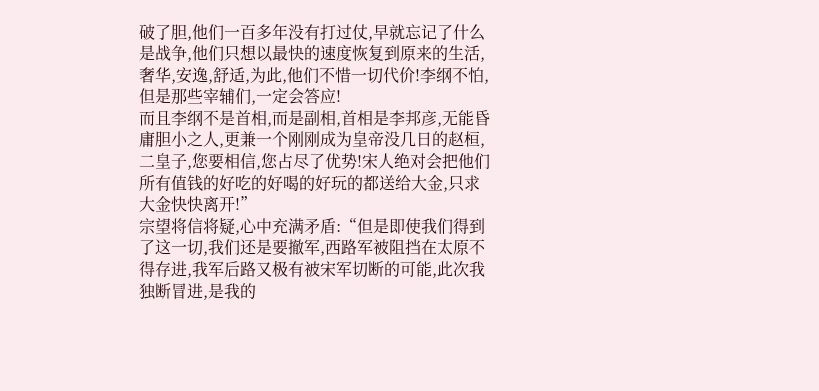破了胆,他们一百多年没有打过仗,早就忘记了什么是战争,他们只想以最快的速度恢复到原来的生活,奢华,安逸,舒适,为此,他们不惜一切代价!李纲不怕,但是那些宰辅们,一定会答应!
而且李纲不是首相,而是副相,首相是李邦彦,无能昏庸胆小之人,更兼一个刚刚成为皇帝没几日的赵桓,二皇子,您要相信,您占尽了优势!宋人绝对会把他们所有值钱的好吃的好喝的好玩的都送给大金,只求大金快快离开!”
宗望将信将疑,心中充满矛盾:“但是即使我们得到了这一切,我们还是要撤军,西路军被阻挡在太原不得存进,我军后路又极有被宋军切断的可能,此次我独断冒进,是我的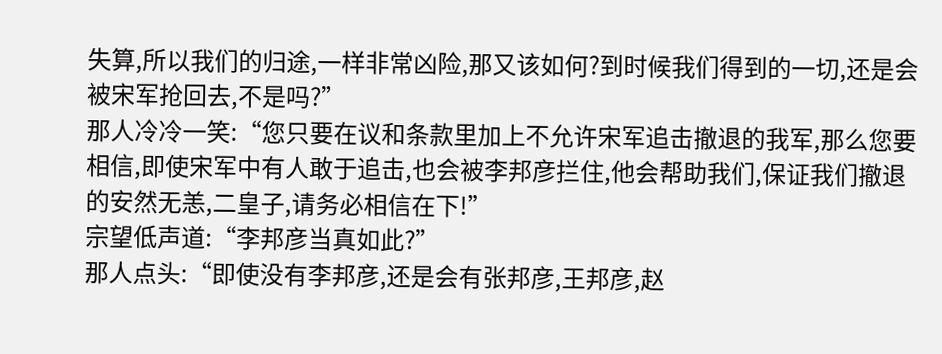失算,所以我们的归途,一样非常凶险,那又该如何?到时候我们得到的一切,还是会被宋军抢回去,不是吗?”
那人冷冷一笑:“您只要在议和条款里加上不允许宋军追击撤退的我军,那么您要相信,即使宋军中有人敢于追击,也会被李邦彦拦住,他会帮助我们,保证我们撤退的安然无恙,二皇子,请务必相信在下!”
宗望低声道:“李邦彦当真如此?”
那人点头:“即使没有李邦彦,还是会有张邦彦,王邦彦,赵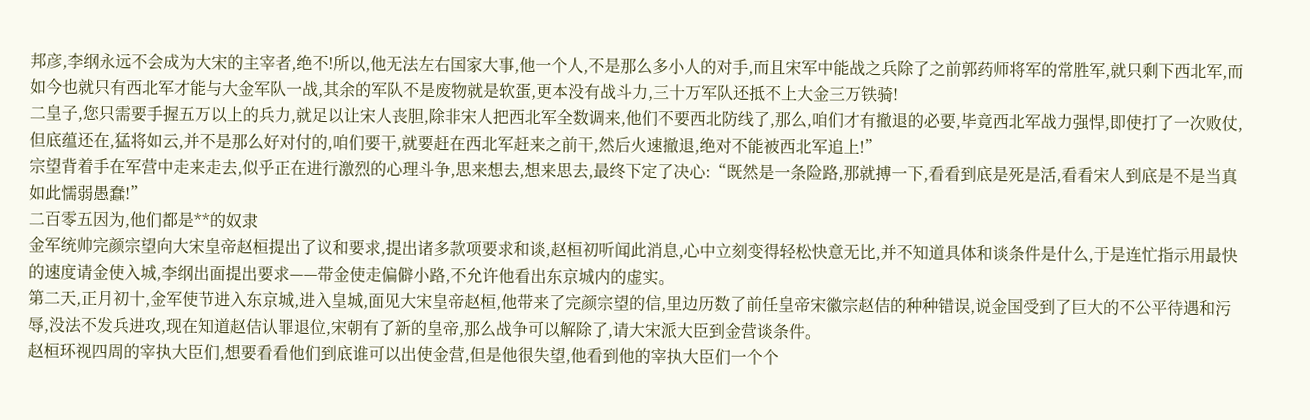邦彦,李纲永远不会成为大宋的主宰者,绝不!所以,他无法左右国家大事,他一个人,不是那么多小人的对手,而且宋军中能战之兵除了之前郭药师将军的常胜军,就只剩下西北军,而如今也就只有西北军才能与大金军队一战,其余的军队不是废物就是软蛋,更本没有战斗力,三十万军队还抵不上大金三万铁骑!
二皇子,您只需要手握五万以上的兵力,就足以让宋人丧胆,除非宋人把西北军全数调来,他们不要西北防线了,那么,咱们才有撤退的必要,毕竟西北军战力强悍,即使打了一次败仗,但底蕴还在,猛将如云,并不是那么好对付的,咱们要干,就要赶在西北军赶来之前干,然后火速撤退,绝对不能被西北军追上!”
宗望背着手在军营中走来走去,似乎正在进行激烈的心理斗争,思来想去,想来思去,最终下定了决心:“既然是一条险路,那就搏一下,看看到底是死是活,看看宋人到底是不是当真如此懦弱愚蠢!”
二百零五因为,他们都是**的奴隶
金军统帅完颜宗望向大宋皇帝赵桓提出了议和要求,提出诸多款项要求和谈,赵桓初听闻此消息,心中立刻变得轻松快意无比,并不知道具体和谈条件是什么,于是连忙指示用最快的速度请金使入城,李纲出面提出要求——带金使走偏僻小路,不允许他看出东京城内的虚实。
第二天,正月初十,金军使节进入东京城,进入皇城,面见大宋皇帝赵桓,他带来了完颜宗望的信,里边历数了前任皇帝宋徽宗赵佶的种种错误,说金国受到了巨大的不公平待遇和污辱,没法不发兵进攻,现在知道赵佶认罪退位,宋朝有了新的皇帝,那么战争可以解除了,请大宋派大臣到金营谈条件。
赵桓环视四周的宰执大臣们,想要看看他们到底谁可以出使金营,但是他很失望,他看到他的宰执大臣们一个个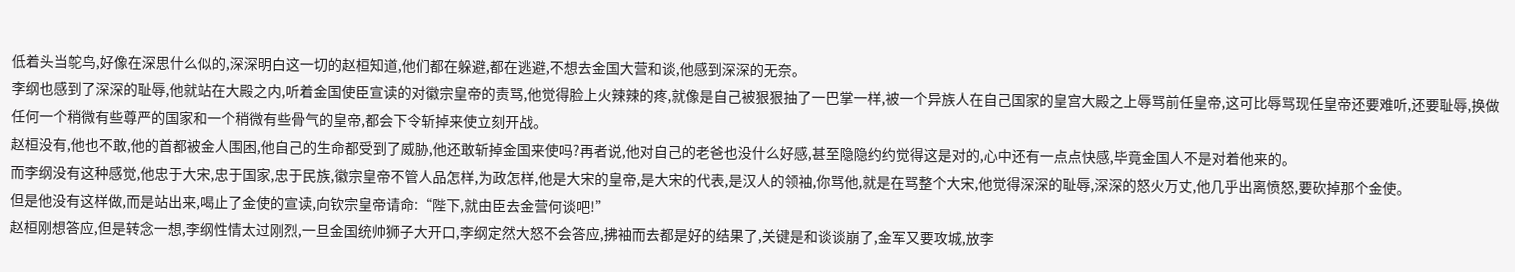低着头当鸵鸟,好像在深思什么似的,深深明白这一切的赵桓知道,他们都在躲避,都在逃避,不想去金国大营和谈,他感到深深的无奈。
李纲也感到了深深的耻辱,他就站在大殿之内,听着金国使臣宣读的对徽宗皇帝的责骂,他觉得脸上火辣辣的疼,就像是自己被狠狠抽了一巴掌一样,被一个异族人在自己国家的皇宫大殿之上辱骂前任皇帝,这可比辱骂现任皇帝还要难听,还要耻辱,换做任何一个稍微有些尊严的国家和一个稍微有些骨气的皇帝,都会下令斩掉来使立刻开战。
赵桓没有,他也不敢,他的首都被金人围困,他自己的生命都受到了威胁,他还敢斩掉金国来使吗?再者说,他对自己的老爸也没什么好感,甚至隐隐约约觉得这是对的,心中还有一点点快感,毕竟金国人不是对着他来的。
而李纲没有这种感觉,他忠于大宋,忠于国家,忠于民族,徽宗皇帝不管人品怎样,为政怎样,他是大宋的皇帝,是大宋的代表,是汉人的领袖,你骂他,就是在骂整个大宋,他觉得深深的耻辱,深深的怒火万丈,他几乎出离愤怒,要砍掉那个金使。
但是他没有这样做,而是站出来,喝止了金使的宣读,向钦宗皇帝请命:“陛下,就由臣去金营何谈吧!”
赵桓刚想答应,但是转念一想,李纲性情太过刚烈,一旦金国统帅狮子大开口,李纲定然大怒不会答应,拂袖而去都是好的结果了,关键是和谈谈崩了,金军又要攻城,放李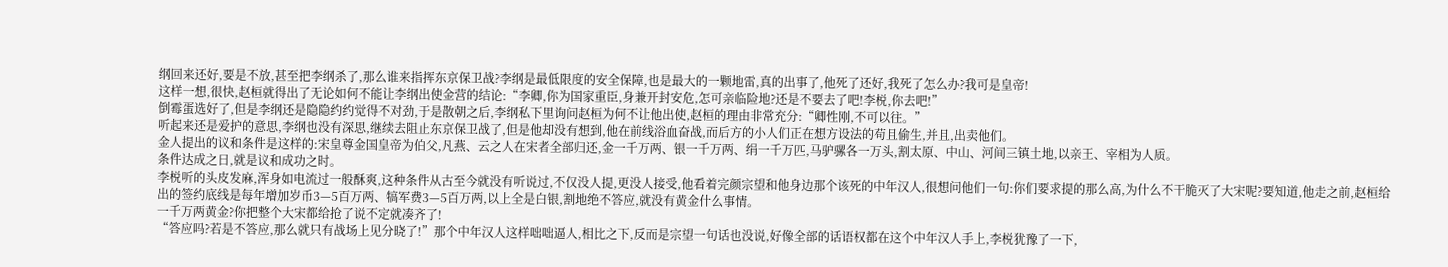纲回来还好,要是不放,甚至把李纲杀了,那么谁来指挥东京保卫战?李纲是最低限度的安全保障,也是最大的一颗地雷,真的出事了,他死了还好,我死了怎么办?我可是皇帝!
这样一想,很快,赵桓就得出了无论如何不能让李纲出使金营的结论:“李卿,你为国家重臣,身兼开封安危,怎可亲临险地?还是不要去了吧!李棁,你去吧!”
倒霉蛋选好了,但是李纲还是隐隐约约觉得不对劲,于是散朝之后,李纲私下里询问赵桓为何不让他出使,赵桓的理由非常充分:“卿性刚,不可以往。”
听起来还是爱护的意思,李纲也没有深思,继续去阻止东京保卫战了,但是他却没有想到,他在前线浴血奋战,而后方的小人们正在想方设法的苟且偷生,并且,出卖他们。
金人提出的议和条件是这样的:宋皇尊金国皇帝为伯父,凡燕、云之人在宋者全部归还,金一千万两、银一千万两、绢一千万匹,马驴骡各一万头,割太原、中山、河间三镇土地,以亲王、宰相为人质。
条件达成之日,就是议和成功之时。
李棁听的头皮发麻,浑身如电流过一般酥爽,这种条件从古至今就没有听说过,不仅没人提,更没人接受,他看着完颜宗望和他身边那个该死的中年汉人,很想问他们一句:你们要求提的那么高,为什么不干脆灭了大宋呢?要知道,他走之前,赵桓给出的签约底线是每年增加岁币3—5百万两、犒军费3—5百万两,以上全是白银,割地绝不答应,就没有黄金什么事情。
一千万两黄金?你把整个大宋都给抢了说不定就凑齐了!
“答应吗?若是不答应,那么就只有战场上见分晓了!”那个中年汉人这样咄咄逼人,相比之下,反而是宗望一句话也没说,好像全部的话语权都在这个中年汉人手上,李棁犹豫了一下,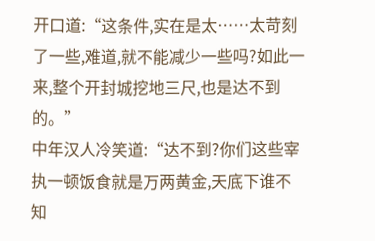开口道:“这条件,实在是太……太苛刻了一些,难道,就不能减少一些吗?如此一来,整个开封城挖地三尺,也是达不到的。”
中年汉人冷笑道:“达不到?你们这些宰执一顿饭食就是万两黄金,天底下谁不知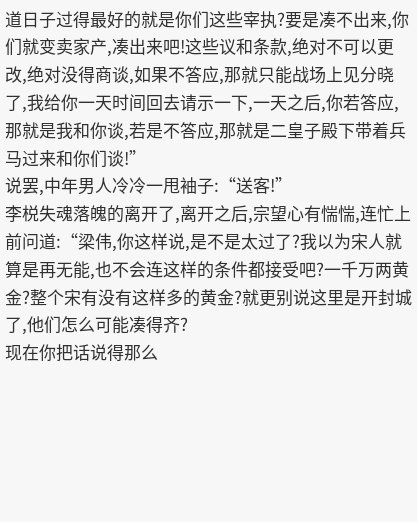道日子过得最好的就是你们这些宰执?要是凑不出来,你们就变卖家产,凑出来吧!这些议和条款,绝对不可以更改,绝对没得商谈,如果不答应,那就只能战场上见分晓了,我给你一天时间回去请示一下,一天之后,你若答应,那就是我和你谈,若是不答应,那就是二皇子殿下带着兵马过来和你们谈!”
说罢,中年男人冷冷一甩袖子:“送客!”
李棁失魂落魄的离开了,离开之后,宗望心有惴惴,连忙上前问道:“梁伟,你这样说,是不是太过了?我以为宋人就算是再无能,也不会连这样的条件都接受吧?一千万两黄金?整个宋有没有这样多的黄金?就更别说这里是开封城了,他们怎么可能凑得齐?
现在你把话说得那么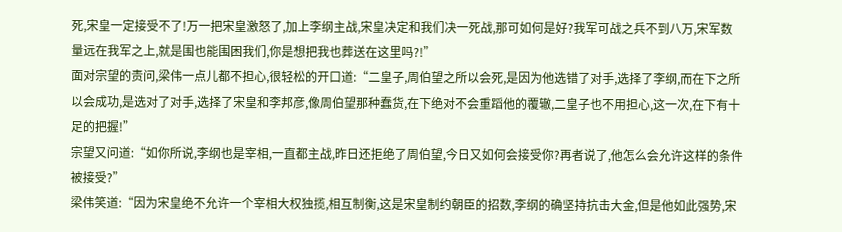死,宋皇一定接受不了!万一把宋皇激怒了,加上李纲主战,宋皇决定和我们决一死战,那可如何是好?我军可战之兵不到八万,宋军数量远在我军之上,就是围也能围困我们,你是想把我也葬送在这里吗?!”
面对宗望的责问,梁伟一点儿都不担心,很轻松的开口道:“二皇子,周伯望之所以会死,是因为他选错了对手,选择了李纲,而在下之所以会成功,是选对了对手,选择了宋皇和李邦彦,像周伯望那种蠢货,在下绝对不会重蹈他的覆辙,二皇子也不用担心,这一次,在下有十足的把握!”
宗望又问道:“如你所说,李纲也是宰相,一直都主战,昨日还拒绝了周伯望,今日又如何会接受你?再者说了,他怎么会允许这样的条件被接受?”
梁伟笑道:“因为宋皇绝不允许一个宰相大权独揽,相互制衡,这是宋皇制约朝臣的招数,李纲的确坚持抗击大金,但是他如此强势,宋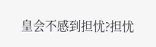皇会不感到担忧?担忧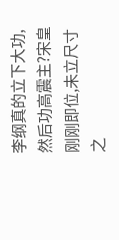李纲真的立下大功,然后功高震主?宋皇刚刚即位,未立尺寸之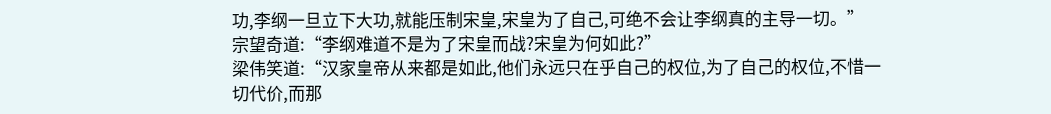功,李纲一旦立下大功,就能压制宋皇,宋皇为了自己,可绝不会让李纲真的主导一切。”
宗望奇道:“李纲难道不是为了宋皇而战?宋皇为何如此?”
梁伟笑道:“汉家皇帝从来都是如此,他们永远只在乎自己的权位,为了自己的权位,不惜一切代价,而那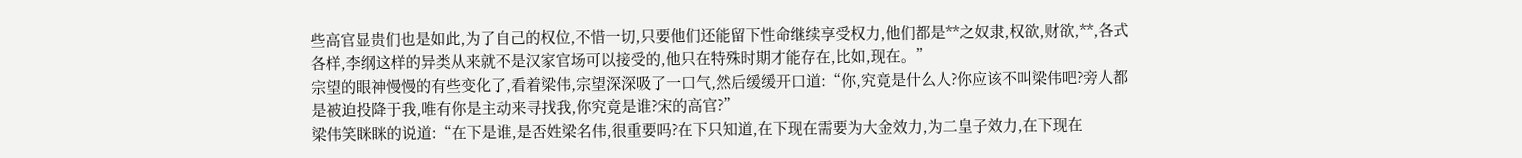些高官显贵们也是如此,为了自己的权位,不惜一切,只要他们还能留下性命继续享受权力,他们都是**之奴隶,权欲,财欲,**,各式各样,李纲这样的异类从来就不是汉家官场可以接受的,他只在特殊时期才能存在,比如,现在。”
宗望的眼神慢慢的有些变化了,看着梁伟,宗望深深吸了一口气,然后缓缓开口道:“你,究竟是什么人?你应该不叫梁伟吧?旁人都是被迫投降于我,唯有你是主动来寻找我,你究竟是谁?宋的高官?”
梁伟笑眯眯的说道:“在下是谁,是否姓梁名伟,很重要吗?在下只知道,在下现在需要为大金效力,为二皇子效力,在下现在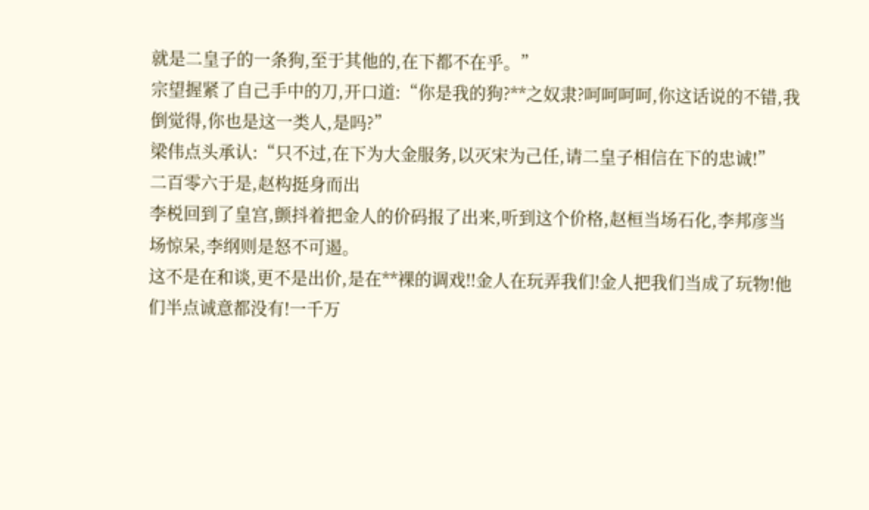就是二皇子的一条狗,至于其他的,在下都不在乎。”
宗望握紧了自己手中的刀,开口道:“你是我的狗?**之奴隶?呵呵呵呵,你这话说的不错,我倒觉得,你也是这一类人,是吗?”
梁伟点头承认:“只不过,在下为大金服务,以灭宋为己任,请二皇子相信在下的忠诚!”
二百零六于是,赵构挺身而出
李棁回到了皇宫,颤抖着把金人的价码报了出来,听到这个价格,赵桓当场石化,李邦彦当场惊呆,李纲则是怒不可遏。
这不是在和谈,更不是出价,是在**裸的调戏!!金人在玩弄我们!金人把我们当成了玩物!他们半点诚意都没有!一千万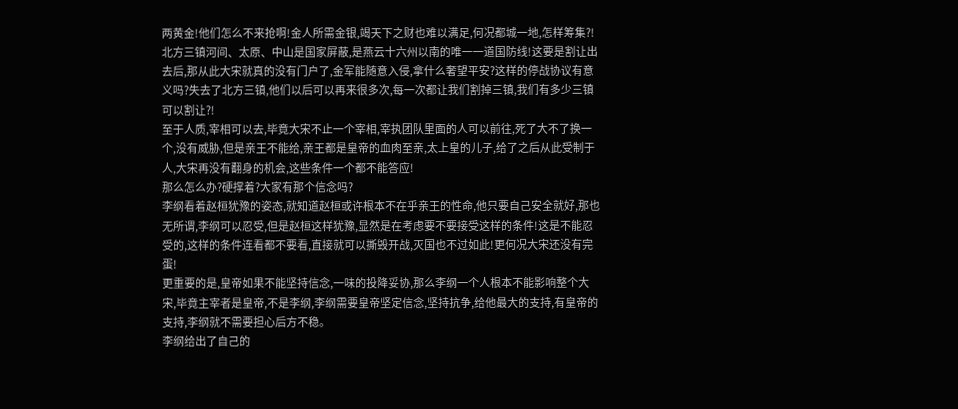两黄金!他们怎么不来抢啊!金人所需金银,竭天下之财也难以满足,何况都城一地,怎样筹集?!
北方三镇河间、太原、中山是国家屏蔽,是燕云十六州以南的唯一一道国防线!这要是割让出去后,那从此大宋就真的没有门户了,金军能随意入侵,拿什么奢望平安?这样的停战协议有意义吗?失去了北方三镇,他们以后可以再来很多次,每一次都让我们割掉三镇,我们有多少三镇可以割让?!
至于人质,宰相可以去,毕竟大宋不止一个宰相,宰执团队里面的人可以前往,死了大不了换一个,没有威胁,但是亲王不能给,亲王都是皇帝的血肉至亲,太上皇的儿子,给了之后从此受制于人,大宋再没有翻身的机会,这些条件一个都不能答应!
那么怎么办?硬撑着?大家有那个信念吗?
李纲看着赵桓犹豫的姿态,就知道赵桓或许根本不在乎亲王的性命,他只要自己安全就好,那也无所谓,李纲可以忍受,但是赵桓这样犹豫,显然是在考虑要不要接受这样的条件!这是不能忍受的,这样的条件连看都不要看,直接就可以撕毁开战,灭国也不过如此!更何况大宋还没有完蛋!
更重要的是,皇帝如果不能坚持信念,一味的投降妥协,那么李纲一个人根本不能影响整个大宋,毕竟主宰者是皇帝,不是李纲,李纲需要皇帝坚定信念,坚持抗争,给他最大的支持,有皇帝的支持,李纲就不需要担心后方不稳。
李纲给出了自己的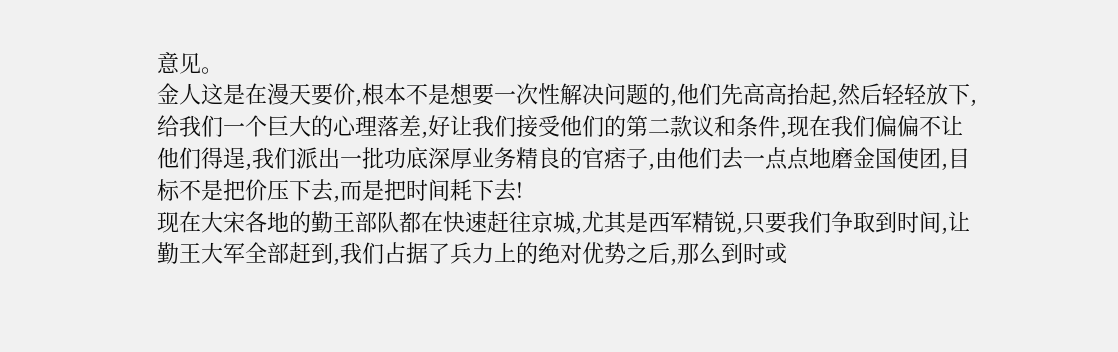意见。
金人这是在漫天要价,根本不是想要一次性解决问题的,他们先高高抬起,然后轻轻放下,给我们一个巨大的心理落差,好让我们接受他们的第二款议和条件,现在我们偏偏不让他们得逞,我们派出一批功底深厚业务精良的官痞子,由他们去一点点地磨金国使团,目标不是把价压下去,而是把时间耗下去!
现在大宋各地的勤王部队都在快速赶往京城,尤其是西军精锐,只要我们争取到时间,让勤王大军全部赶到,我们占据了兵力上的绝对优势之后,那么到时或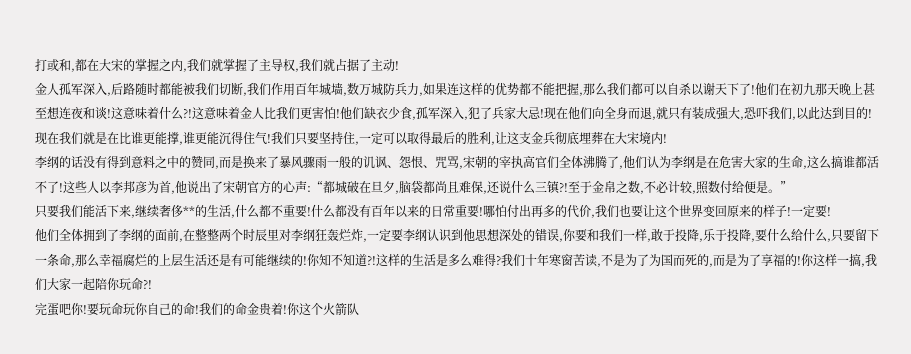打或和,都在大宋的掌握之内,我们就掌握了主导权,我们就占据了主动!
金人孤军深入,后路随时都能被我们切断,我们作用百年城墙,数万城防兵力,如果连这样的优势都不能把握,那么我们都可以自杀以谢天下了!他们在初九那天晚上甚至想连夜和谈!这意味着什么?!这意味着金人比我们更害怕!他们缺衣少食,孤军深入,犯了兵家大忌!现在他们向全身而退,就只有装成强大,恐吓我们,以此达到目的!
现在我们就是在比谁更能撑,谁更能沉得住气!我们只要坚持住,一定可以取得最后的胜利,让这支金兵彻底埋葬在大宋境内!
李纲的话没有得到意料之中的赞同,而是换来了暴风骤雨一般的讥讽、怨恨、咒骂,宋朝的宰执高官们全体沸腾了,他们认为李纲是在危害大家的生命,这么搞谁都活不了!这些人以李邦彦为首,他说出了宋朝官方的心声:“都城破在旦夕,脑袋都尚且难保,还说什么三镇?!至于金帛之数,不必计较,照数付给便是。”
只要我们能活下来,继续奢侈**的生活,什么都不重要!什么都没有百年以来的日常重要!哪怕付出再多的代价,我们也要让这个世界变回原来的样子!一定要!
他们全体拥到了李纲的面前,在整整两个时辰里对李纲狂轰烂炸,一定要李纲认识到他思想深处的错误,你要和我们一样,敢于投降,乐于投降,要什么给什么,只要留下一条命,那么幸福腐烂的上层生活还是有可能继续的!你知不知道?!这样的生活是多么难得?我们十年寒窗苦读,不是为了为国而死的,而是为了享福的!你这样一搞,我们大家一起陪你玩命?!
完蛋吧你!要玩命玩你自己的命!我们的命金贵着!你这个火箭队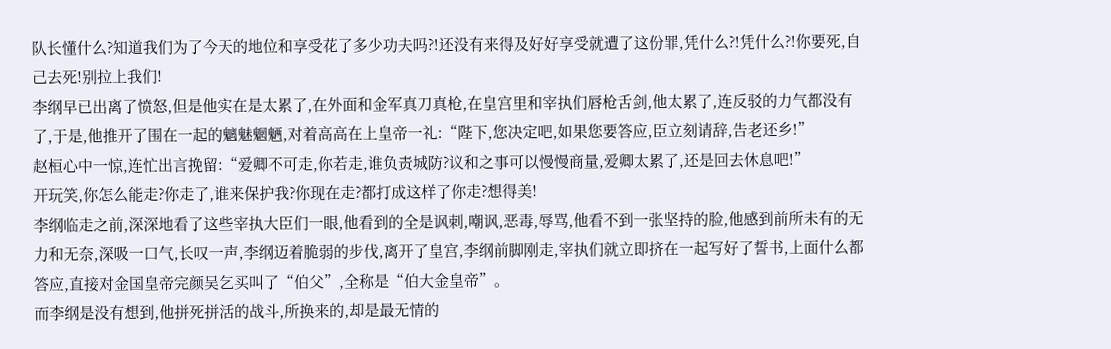队长懂什么?知道我们为了今天的地位和享受花了多少功夫吗?!还没有来得及好好享受就遭了这份罪,凭什么?!凭什么?!你要死,自己去死!别拉上我们!
李纲早已出离了愤怒,但是他实在是太累了,在外面和金军真刀真枪,在皇宫里和宰执们唇枪舌剑,他太累了,连反驳的力气都没有了,于是,他推开了围在一起的魑魅魍魉,对着高高在上皇帝一礼:“陛下,您决定吧,如果您要答应,臣立刻请辞,告老还乡!”
赵桓心中一惊,连忙出言挽留:“爱卿不可走,你若走,谁负责城防?议和之事可以慢慢商量,爱卿太累了,还是回去休息吧!”
开玩笑,你怎么能走?你走了,谁来保护我?你现在走?都打成这样了你走?想得美!
李纲临走之前,深深地看了这些宰执大臣们一眼,他看到的全是讽刺,嘲讽,恶毒,辱骂,他看不到一张坚持的脸,他感到前所未有的无力和无奈,深吸一口气,长叹一声,李纲迈着脆弱的步伐,离开了皇宫,李纲前脚刚走,宰执们就立即挤在一起写好了誓书,上面什么都答应,直接对金国皇帝完颜吴乞买叫了“伯父”,全称是“伯大金皇帝”。
而李纲是没有想到,他拼死拼活的战斗,所换来的,却是最无情的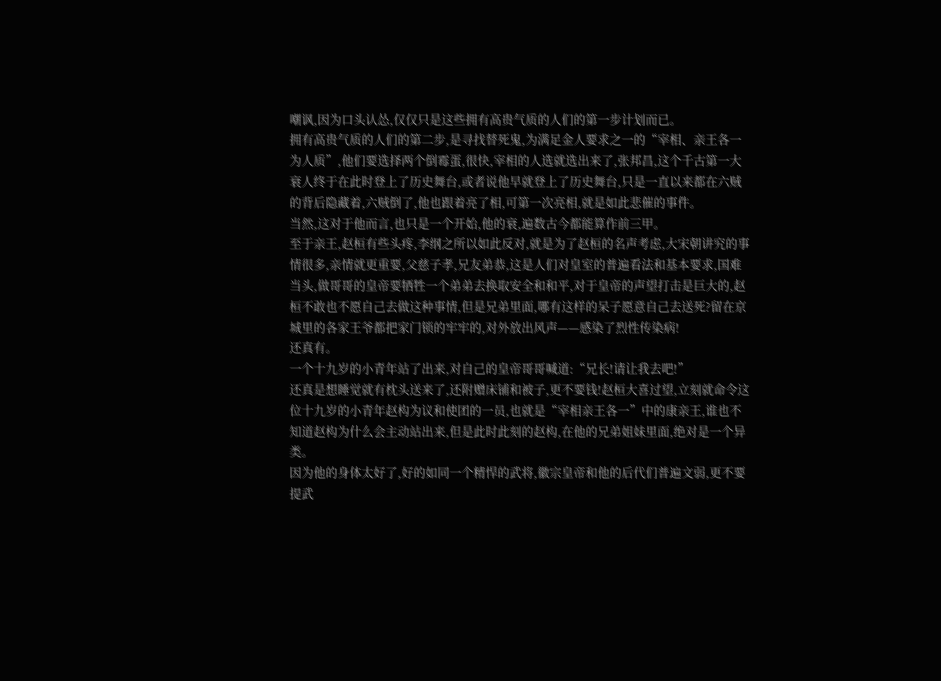嘲讽,因为口头认怂,仅仅只是这些拥有高贵气质的人们的第一步计划而已。
拥有高贵气质的人们的第二步,是寻找替死鬼,为满足金人要求之一的“宰相、亲王各一为人质”,他们要选择两个倒霉蛋,很快,宰相的人选就选出来了,张邦昌,这个千古第一大衰人终于在此时登上了历史舞台,或者说他早就登上了历史舞台,只是一直以来都在六贼的背后隐藏着,六贼倒了,他也跟着亮了相,可第一次亮相,就是如此悲催的事件。
当然,这对于他而言,也只是一个开始,他的衰,遍数古今都能算作前三甲。
至于亲王,赵桓有些头疼,李纲之所以如此反对,就是为了赵桓的名声考虑,大宋朝讲究的事情很多,亲情就更重要,父慈子孝,兄友弟恭,这是人们对皇室的普遍看法和基本要求,国难当头,做哥哥的皇帝要牺牲一个弟弟去换取安全和和平,对于皇帝的声望打击是巨大的,赵桓不敢也不愿自己去做这种事情,但是兄弟里面,哪有这样的呆子愿意自己去送死?留在京城里的各家王爷都把家门锁的牢牢的,对外放出风声——感染了烈性传染病!
还真有。
一个十九岁的小青年站了出来,对自己的皇帝哥哥喊道:“兄长!请让我去吧!”
还真是想睡觉就有枕头送来了,还附赠床铺和被子,更不要钱!赵桓大喜过望,立刻就命令这位十九岁的小青年赵构为议和使团的一员,也就是“宰相亲王各一”中的康亲王,谁也不知道赵构为什么会主动站出来,但是此时此刻的赵构,在他的兄弟姐妹里面,绝对是一个异类。
因为他的身体太好了,好的如同一个精悍的武将,徽宗皇帝和他的后代们普遍文弱,更不要提武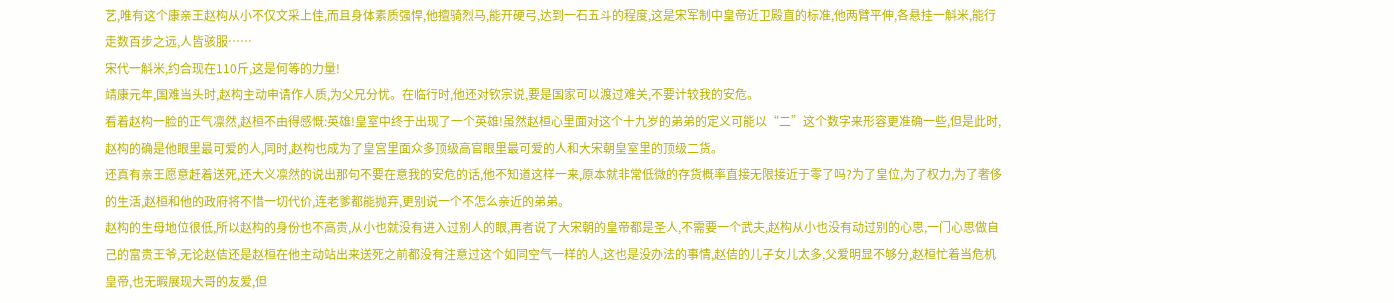艺,唯有这个康亲王赵构从小不仅文采上佳,而且身体素质强悍,他擅骑烈马,能开硬弓,达到一石五斗的程度,这是宋军制中皇帝近卫殿直的标准,他两臂平伸,各悬挂一斛米,能行走数百步之远,人皆骇服……
宋代一斛米,约合现在110斤,这是何等的力量!
靖康元年,国难当头时,赵构主动申请作人质,为父兄分忧。在临行时,他还对钦宗说,要是国家可以渡过难关,不要计较我的安危。
看着赵构一脸的正气凛然,赵桓不由得感慨:英雄!皇室中终于出现了一个英雄!虽然赵桓心里面对这个十九岁的弟弟的定义可能以“二”这个数字来形容更准确一些,但是此时,赵构的确是他眼里最可爱的人,同时,赵构也成为了皇宫里面众多顶级高官眼里最可爱的人和大宋朝皇室里的顶级二货。
还真有亲王愿意赶着送死,还大义凛然的说出那句不要在意我的安危的话,他不知道这样一来,原本就非常低微的存货概率直接无限接近于零了吗?为了皇位,为了权力,为了奢侈的生活,赵桓和他的政府将不惜一切代价,连老爹都能抛弃,更别说一个不怎么亲近的弟弟。
赵构的生母地位很低,所以赵构的身份也不高贵,从小也就没有进入过别人的眼,再者说了大宋朝的皇帝都是圣人,不需要一个武夫,赵构从小也没有动过别的心思,一门心思做自己的富贵王爷,无论赵佶还是赵桓在他主动站出来送死之前都没有注意过这个如同空气一样的人,这也是没办法的事情,赵佶的儿子女儿太多,父爱明显不够分,赵桓忙着当危机皇帝,也无暇展现大哥的友爱,但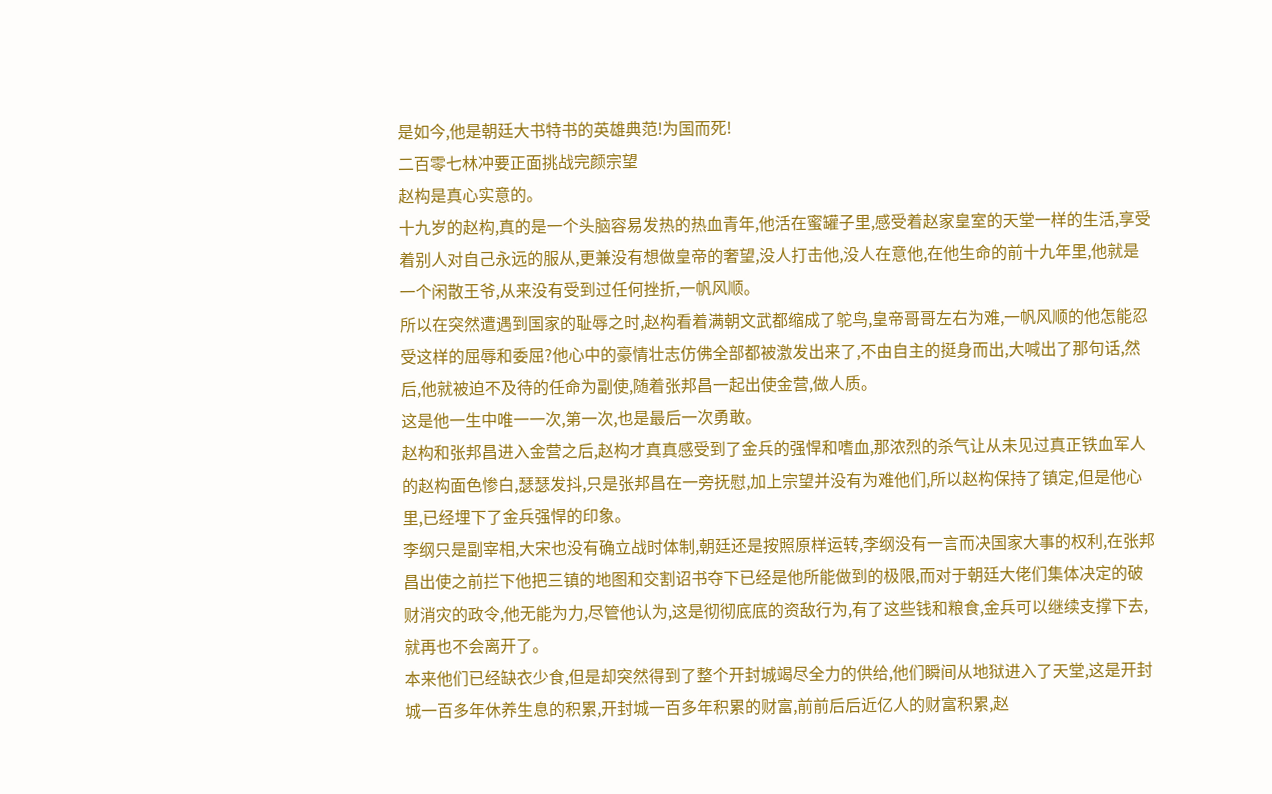是如今,他是朝廷大书特书的英雄典范!为国而死!
二百零七林冲要正面挑战完颜宗望
赵构是真心实意的。
十九岁的赵构,真的是一个头脑容易发热的热血青年,他活在蜜罐子里,感受着赵家皇室的天堂一样的生活,享受着别人对自己永远的服从,更兼没有想做皇帝的奢望,没人打击他,没人在意他,在他生命的前十九年里,他就是一个闲散王爷,从来没有受到过任何挫折,一帆风顺。
所以在突然遭遇到国家的耻辱之时,赵构看着满朝文武都缩成了鸵鸟,皇帝哥哥左右为难,一帆风顺的他怎能忍受这样的屈辱和委屈?他心中的豪情壮志仿佛全部都被激发出来了,不由自主的挺身而出,大喊出了那句话,然后,他就被迫不及待的任命为副使,随着张邦昌一起出使金营,做人质。
这是他一生中唯一一次,第一次,也是最后一次勇敢。
赵构和张邦昌进入金营之后,赵构才真真感受到了金兵的强悍和嗜血,那浓烈的杀气让从未见过真正铁血军人的赵构面色惨白,瑟瑟发抖,只是张邦昌在一旁抚慰,加上宗望并没有为难他们,所以赵构保持了镇定,但是他心里,已经埋下了金兵强悍的印象。
李纲只是副宰相,大宋也没有确立战时体制,朝廷还是按照原样运转,李纲没有一言而决国家大事的权利,在张邦昌出使之前拦下他把三镇的地图和交割诏书夺下已经是他所能做到的极限,而对于朝廷大佬们集体决定的破财消灾的政令,他无能为力,尽管他认为,这是彻彻底底的资敌行为,有了这些钱和粮食,金兵可以继续支撑下去,就再也不会离开了。
本来他们已经缺衣少食,但是却突然得到了整个开封城竭尽全力的供给,他们瞬间从地狱进入了天堂,这是开封城一百多年休养生息的积累,开封城一百多年积累的财富,前前后后近亿人的财富积累,赵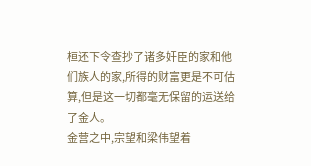桓还下令查抄了诸多奸臣的家和他们族人的家,所得的财富更是不可估算,但是这一切都毫无保留的运送给了金人。
金营之中,宗望和梁伟望着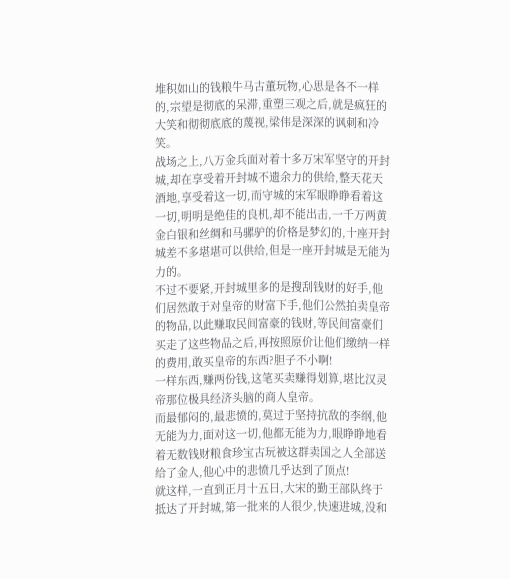堆积如山的钱粮牛马古董玩物,心思是各不一样的,宗望是彻底的呆滞,重塑三观之后,就是疯狂的大笑和彻彻底底的蔑视,梁伟是深深的讽刺和冷笑。
战场之上,八万金兵面对着十多万宋军坚守的开封城,却在享受着开封城不遗余力的供给,整天花天酒地,享受着这一切,而守城的宋军眼睁睁看着这一切,明明是绝佳的良机,却不能出击,一千万两黄金白银和丝绸和马骡驴的价格是梦幻的,十座开封城差不多堪堪可以供给,但是一座开封城是无能为力的。
不过不要紧,开封城里多的是搜刮钱财的好手,他们居然敢于对皇帝的财富下手,他们公然拍卖皇帝的物品,以此赚取民间富豪的钱财,等民间富豪们买走了这些物品之后,再按照原价让他们缴纳一样的费用,敢买皇帝的东西?胆子不小啊!
一样东西,赚两份钱,这笔买卖赚得划算,堪比汉灵帝那位极具经济头脑的商人皇帝。
而最郁闷的,最悲愤的,莫过于坚持抗敌的李纲,他无能为力,面对这一切,他都无能为力,眼睁睁地看着无数钱财粮食珍宝古玩被这群卖国之人全部送给了金人,他心中的悲愤几乎达到了顶点!
就这样,一直到正月十五日,大宋的勤王部队终于抵达了开封城,第一批来的人很少,快速进城,没和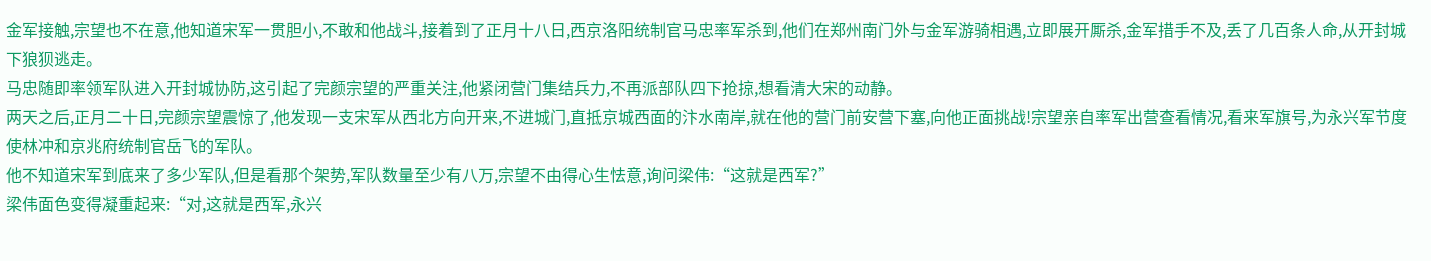金军接触,宗望也不在意,他知道宋军一贯胆小,不敢和他战斗,接着到了正月十八日,西京洛阳统制官马忠率军杀到,他们在郑州南门外与金军游骑相遇,立即展开厮杀,金军措手不及,丢了几百条人命,从开封城下狼狈逃走。
马忠随即率领军队进入开封城协防,这引起了完颜宗望的严重关注,他紧闭营门集结兵力,不再派部队四下抢掠,想看清大宋的动静。
两天之后,正月二十日,完颜宗望震惊了,他发现一支宋军从西北方向开来,不进城门,直抵京城西面的汴水南岸,就在他的营门前安营下塞,向他正面挑战!宗望亲自率军出营查看情况,看来军旗号,为永兴军节度使林冲和京兆府统制官岳飞的军队。
他不知道宋军到底来了多少军队,但是看那个架势,军队数量至少有八万,宗望不由得心生怯意,询问梁伟:“这就是西军?”
梁伟面色变得凝重起来:“对,这就是西军,永兴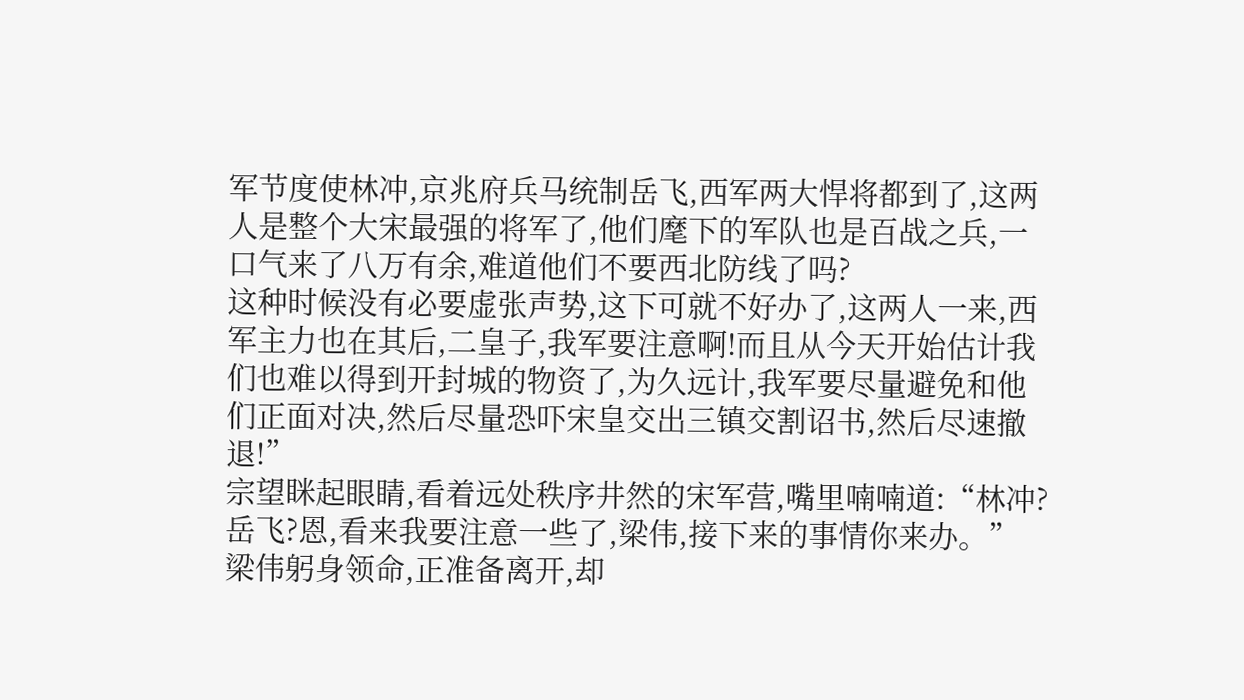军节度使林冲,京兆府兵马统制岳飞,西军两大悍将都到了,这两人是整个大宋最强的将军了,他们麾下的军队也是百战之兵,一口气来了八万有余,难道他们不要西北防线了吗?
这种时候没有必要虚张声势,这下可就不好办了,这两人一来,西军主力也在其后,二皇子,我军要注意啊!而且从今天开始估计我们也难以得到开封城的物资了,为久远计,我军要尽量避免和他们正面对决,然后尽量恐吓宋皇交出三镇交割诏书,然后尽速撤退!”
宗望眯起眼睛,看着远处秩序井然的宋军营,嘴里喃喃道:“林冲?岳飞?恩,看来我要注意一些了,梁伟,接下来的事情你来办。”
梁伟躬身领命,正准备离开,却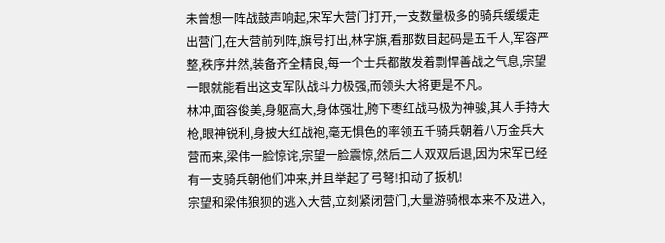未曾想一阵战鼓声响起,宋军大营门打开,一支数量极多的骑兵缓缓走出营门,在大营前列阵,旗号打出,林字旗,看那数目起码是五千人,军容严整,秩序井然,装备齐全精良,每一个士兵都散发着剽悍善战之气息,宗望一眼就能看出这支军队战斗力极强,而领头大将更是不凡。
林冲,面容俊美,身躯高大,身体强壮,胯下枣红战马极为神骏,其人手持大枪,眼神锐利,身披大红战袍,毫无惧色的率领五千骑兵朝着八万金兵大营而来,梁伟一脸惊诧,宗望一脸震惊,然后二人双双后退,因为宋军已经有一支骑兵朝他们冲来,并且举起了弓弩!扣动了扳机!
宗望和梁伟狼狈的逃入大营,立刻紧闭营门,大量游骑根本来不及进入,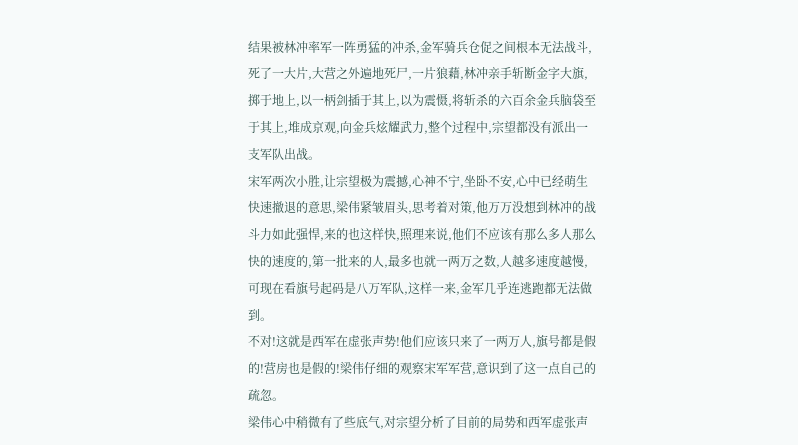结果被林冲率军一阵勇猛的冲杀,金军骑兵仓促之间根本无法战斗,死了一大片,大营之外遍地死尸,一片狼藉,林冲亲手斩断金字大旗,掷于地上,以一柄剑插于其上,以为震慑,将斩杀的六百余金兵脑袋至于其上,堆成京观,向金兵炫耀武力,整个过程中,宗望都没有派出一支军队出战。
宋军两次小胜,让宗望极为震撼,心神不宁,坐卧不安,心中已经萌生快速撤退的意思,梁伟紧皱眉头,思考着对策,他万万没想到林冲的战斗力如此强悍,来的也这样快,照理来说,他们不应该有那么多人那么快的速度的,第一批来的人,最多也就一两万之数,人越多速度越慢,可现在看旗号起码是八万军队,这样一来,金军几乎连逃跑都无法做到。
不对!这就是西军在虚张声势!他们应该只来了一两万人,旗号都是假的!营房也是假的!梁伟仔细的观察宋军军营,意识到了这一点自己的疏忽。
梁伟心中稍微有了些底气,对宗望分析了目前的局势和西军虚张声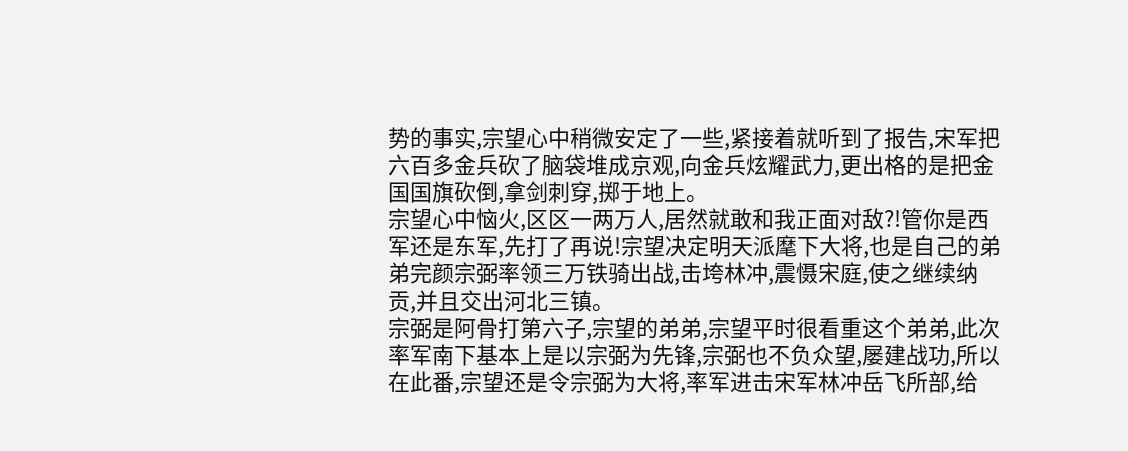势的事实,宗望心中稍微安定了一些,紧接着就听到了报告,宋军把六百多金兵砍了脑袋堆成京观,向金兵炫耀武力,更出格的是把金国国旗砍倒,拿剑刺穿,掷于地上。
宗望心中恼火,区区一两万人,居然就敢和我正面对敌?!管你是西军还是东军,先打了再说!宗望决定明天派麾下大将,也是自己的弟弟完颜宗弼率领三万铁骑出战,击垮林冲,震慑宋庭,使之继续纳贡,并且交出河北三镇。
宗弼是阿骨打第六子,宗望的弟弟,宗望平时很看重这个弟弟,此次率军南下基本上是以宗弼为先锋,宗弼也不负众望,屡建战功,所以在此番,宗望还是令宗弼为大将,率军进击宋军林冲岳飞所部,给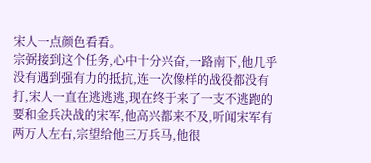宋人一点颜色看看。
宗弼接到这个任务,心中十分兴奋,一路南下,他几乎没有遇到强有力的抵抗,连一次像样的战役都没有打,宋人一直在逃逃逃,现在终于来了一支不逃跑的要和金兵决战的宋军,他高兴都来不及,听闻宋军有两万人左右,宗望给他三万兵马,他很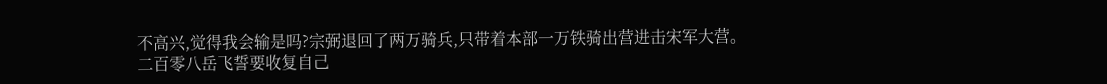不高兴,觉得我会输是吗?宗弼退回了两万骑兵,只带着本部一万铁骑出营进击宋军大营。
二百零八岳飞誓要收复自己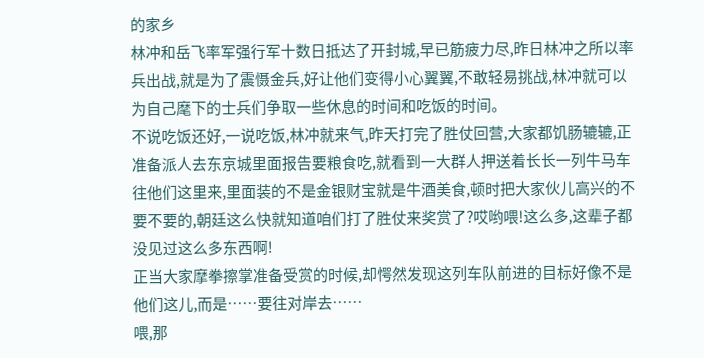的家乡
林冲和岳飞率军强行军十数日抵达了开封城,早已筋疲力尽,昨日林冲之所以率兵出战,就是为了震慑金兵,好让他们变得小心翼翼,不敢轻易挑战,林冲就可以为自己麾下的士兵们争取一些休息的时间和吃饭的时间。
不说吃饭还好,一说吃饭,林冲就来气,昨天打完了胜仗回营,大家都饥肠辘辘,正准备派人去东京城里面报告要粮食吃,就看到一大群人押送着长长一列牛马车往他们这里来,里面装的不是金银财宝就是牛酒美食,顿时把大家伙儿高兴的不要不要的,朝廷这么快就知道咱们打了胜仗来奖赏了?哎哟喂!这么多,这辈子都没见过这么多东西啊!
正当大家摩拳擦掌准备受赏的时候,却愕然发现这列车队前进的目标好像不是他们这儿,而是……要往对岸去……
喂,那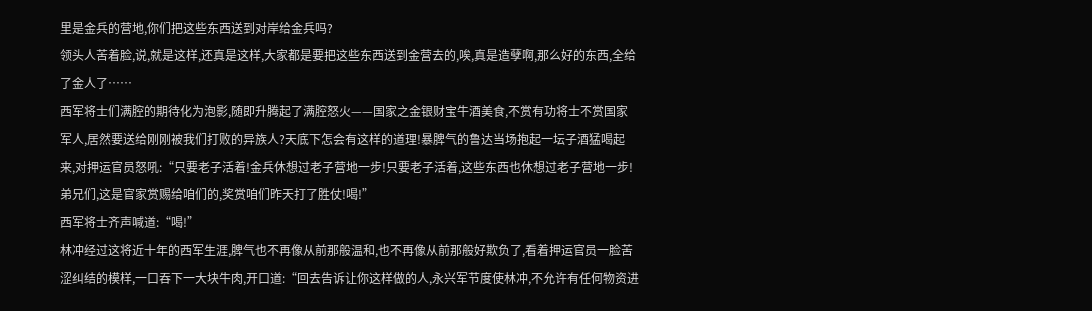里是金兵的营地,你们把这些东西送到对岸给金兵吗?
领头人苦着脸,说,就是这样,还真是这样,大家都是要把这些东西送到金营去的,唉,真是造孽啊,那么好的东西,全给了金人了……
西军将士们满腔的期待化为泡影,随即升腾起了满腔怒火——国家之金银财宝牛酒美食,不赏有功将士不赏国家军人,居然要送给刚刚被我们打败的异族人?天底下怎会有这样的道理!暴脾气的鲁达当场抱起一坛子酒猛喝起来,对押运官员怒吼:“只要老子活着!金兵休想过老子营地一步!只要老子活着,这些东西也休想过老子营地一步!弟兄们,这是官家赏赐给咱们的,奖赏咱们昨天打了胜仗!喝!”
西军将士齐声喊道:“喝!”
林冲经过这将近十年的西军生涯,脾气也不再像从前那般温和,也不再像从前那般好欺负了,看着押运官员一脸苦涩纠结的模样,一口吞下一大块牛肉,开口道:“回去告诉让你这样做的人,永兴军节度使林冲,不允许有任何物资进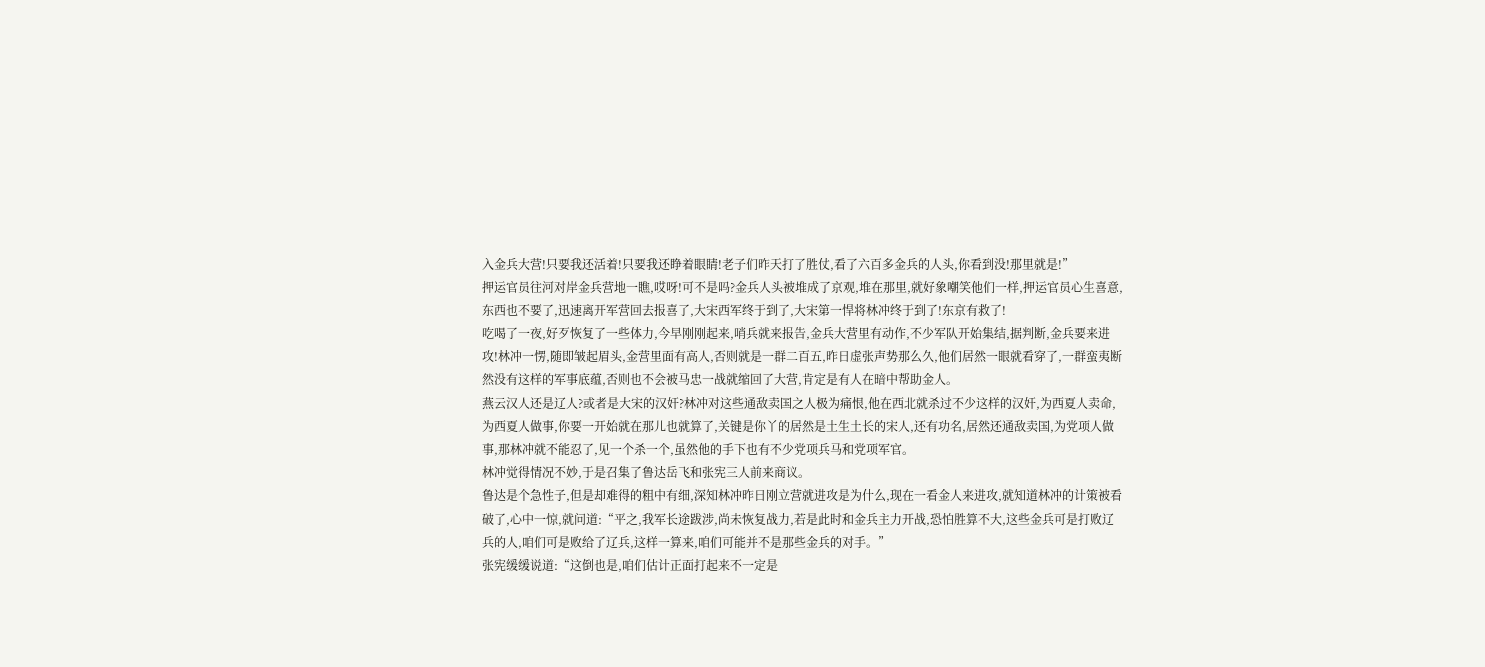入金兵大营!只要我还活着!只要我还睁着眼睛!老子们昨天打了胜仗,看了六百多金兵的人头,你看到没!那里就是!”
押运官员往河对岸金兵营地一瞧,哎呀!可不是吗?金兵人头被堆成了京观,堆在那里,就好象嘲笑他们一样,押运官员心生喜意,东西也不要了,迅速离开军营回去报喜了,大宋西军终于到了,大宋第一悍将林冲终于到了!东京有救了!
吃喝了一夜,好歹恢复了一些体力,今早刚刚起来,哨兵就来报告,金兵大营里有动作,不少军队开始集结,据判断,金兵要来进攻!林冲一愣,随即皱起眉头,金营里面有高人,否则就是一群二百五,昨日虚张声势那么久,他们居然一眼就看穿了,一群蛮夷断然没有这样的军事底蕴,否则也不会被马忠一战就缩回了大营,肯定是有人在暗中帮助金人。
燕云汉人还是辽人?或者是大宋的汉奸?林冲对这些通敌卖国之人极为痛恨,他在西北就杀过不少这样的汉奸,为西夏人卖命,为西夏人做事,你要一开始就在那儿也就算了,关键是你丫的居然是土生土长的宋人,还有功名,居然还通敌卖国,为党项人做事,那林冲就不能忍了,见一个杀一个,虽然他的手下也有不少党项兵马和党项军官。
林冲觉得情况不妙,于是召集了鲁达岳飞和张宪三人前来商议。
鲁达是个急性子,但是却难得的粗中有细,深知林冲昨日刚立营就进攻是为什么,现在一看金人来进攻,就知道林冲的计策被看破了,心中一惊,就问道:“平之,我军长途跋涉,尚未恢复战力,若是此时和金兵主力开战,恐怕胜算不大,这些金兵可是打败辽兵的人,咱们可是败给了辽兵,这样一算来,咱们可能并不是那些金兵的对手。”
张宪缓缓说道:“这倒也是,咱们估计正面打起来不一定是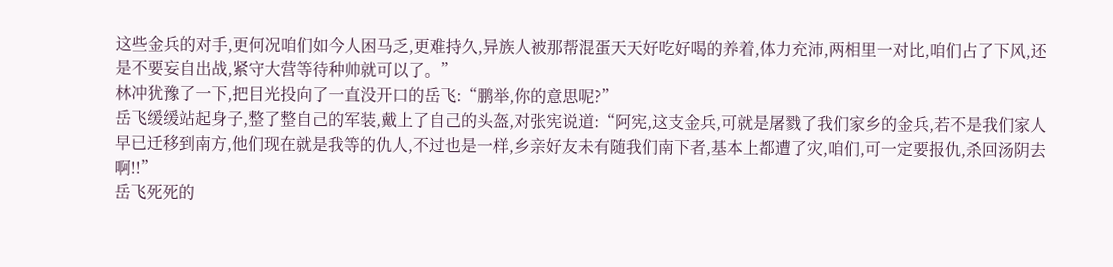这些金兵的对手,更何况咱们如今人困马乏,更难持久,异族人被那帮混蛋天天好吃好喝的养着,体力充沛,两相里一对比,咱们占了下风,还是不要妄自出战,紧守大营等待种帅就可以了。”
林冲犹豫了一下,把目光投向了一直没开口的岳飞:“鹏举,你的意思呢?”
岳飞缓缓站起身子,整了整自己的军装,戴上了自己的头盔,对张宪说道:“阿宪,这支金兵,可就是屠戮了我们家乡的金兵,若不是我们家人早已迁移到南方,他们现在就是我等的仇人,不过也是一样,乡亲好友未有随我们南下者,基本上都遭了灾,咱们,可一定要报仇,杀回汤阴去啊!!”
岳飞死死的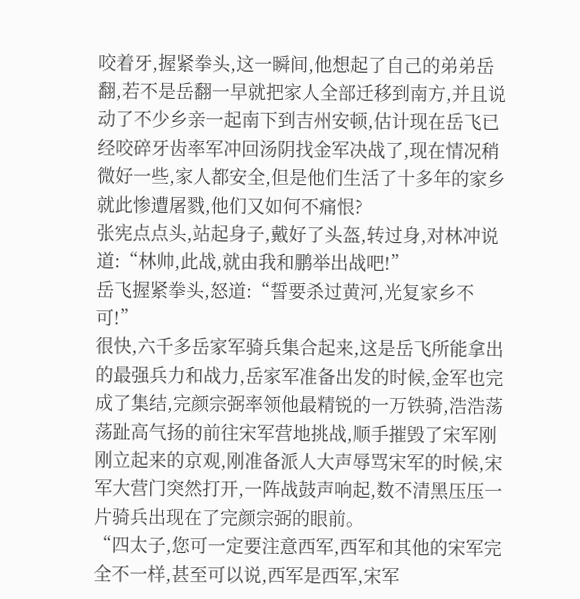咬着牙,握紧拳头,这一瞬间,他想起了自己的弟弟岳翻,若不是岳翻一早就把家人全部迁移到南方,并且说动了不少乡亲一起南下到吉州安顿,估计现在岳飞已经咬碎牙齿率军冲回汤阴找金军决战了,现在情况稍微好一些,家人都安全,但是他们生活了十多年的家乡就此惨遭屠戮,他们又如何不痛恨?
张宪点点头,站起身子,戴好了头盔,转过身,对林冲说道:“林帅,此战,就由我和鹏举出战吧!”
岳飞握紧拳头,怒道:“誓要杀过黄河,光复家乡不可!”
很快,六千多岳家军骑兵集合起来,这是岳飞所能拿出的最强兵力和战力,岳家军准备出发的时候,金军也完成了集结,完颜宗弼率领他最精锐的一万铁骑,浩浩荡荡趾高气扬的前往宋军营地挑战,顺手摧毁了宋军刚刚立起来的京观,刚准备派人大声辱骂宋军的时候,宋军大营门突然打开,一阵战鼓声响起,数不清黑压压一片骑兵出现在了完颜宗弼的眼前。
“四太子,您可一定要注意西军,西军和其他的宋军完全不一样,甚至可以说,西军是西军,宋军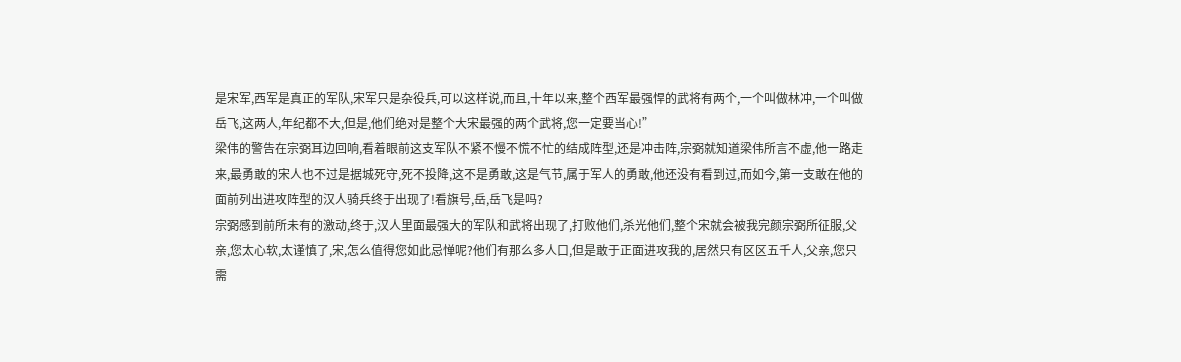是宋军,西军是真正的军队,宋军只是杂役兵,可以这样说,而且,十年以来,整个西军最强悍的武将有两个,一个叫做林冲,一个叫做岳飞,这两人,年纪都不大,但是,他们绝对是整个大宋最强的两个武将,您一定要当心!”
梁伟的警告在宗弼耳边回响,看着眼前这支军队不紧不慢不慌不忙的结成阵型,还是冲击阵,宗弼就知道梁伟所言不虚,他一路走来,最勇敢的宋人也不过是据城死守,死不投降,这不是勇敢,这是气节,属于军人的勇敢,他还没有看到过,而如今,第一支敢在他的面前列出进攻阵型的汉人骑兵终于出现了!看旗号,岳,岳飞是吗?
宗弼感到前所未有的激动,终于,汉人里面最强大的军队和武将出现了,打败他们,杀光他们,整个宋就会被我完颜宗弼所征服,父亲,您太心软,太谨慎了,宋,怎么值得您如此忌惮呢?他们有那么多人口,但是敢于正面进攻我的,居然只有区区五千人,父亲,您只需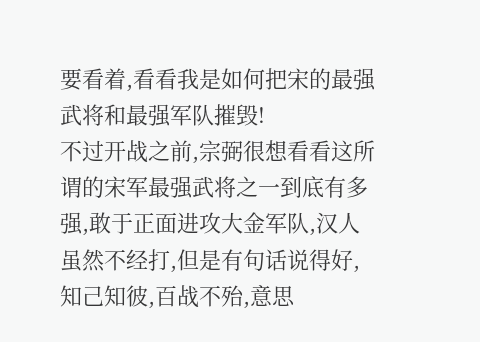要看着,看看我是如何把宋的最强武将和最强军队摧毁!
不过开战之前,宗弼很想看看这所谓的宋军最强武将之一到底有多强,敢于正面进攻大金军队,汉人虽然不经打,但是有句话说得好,知己知彼,百战不殆,意思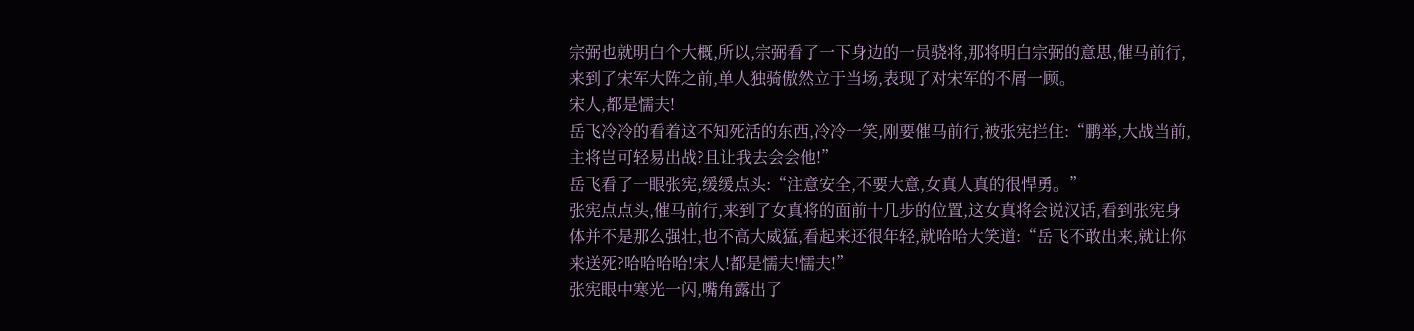宗弼也就明白个大概,所以,宗弼看了一下身边的一员骁将,那将明白宗弼的意思,催马前行,来到了宋军大阵之前,单人独骑傲然立于当场,表现了对宋军的不屑一顾。
宋人,都是懦夫!
岳飞冷冷的看着这不知死活的东西,冷冷一笑,刚要催马前行,被张宪拦住:“鹏举,大战当前,主将岂可轻易出战?且让我去会会他!”
岳飞看了一眼张宪,缓缓点头:“注意安全,不要大意,女真人真的很悍勇。”
张宪点点头,催马前行,来到了女真将的面前十几步的位置,这女真将会说汉话,看到张宪身体并不是那么强壮,也不高大威猛,看起来还很年轻,就哈哈大笑道:“岳飞不敢出来,就让你来送死?哈哈哈哈!宋人!都是懦夫!懦夫!”
张宪眼中寒光一闪,嘴角露出了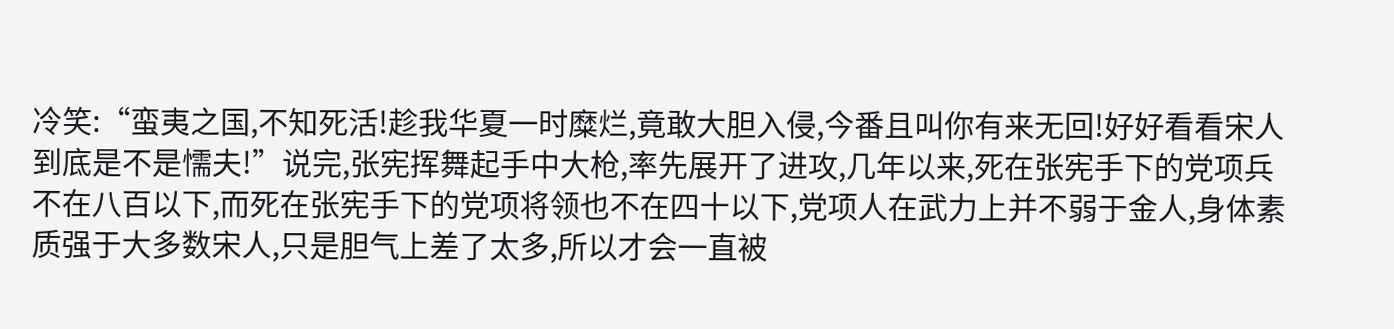冷笑:“蛮夷之国,不知死活!趁我华夏一时糜烂,竟敢大胆入侵,今番且叫你有来无回!好好看看宋人到底是不是懦夫!”说完,张宪挥舞起手中大枪,率先展开了进攻,几年以来,死在张宪手下的党项兵不在八百以下,而死在张宪手下的党项将领也不在四十以下,党项人在武力上并不弱于金人,身体素质强于大多数宋人,只是胆气上差了太多,所以才会一直被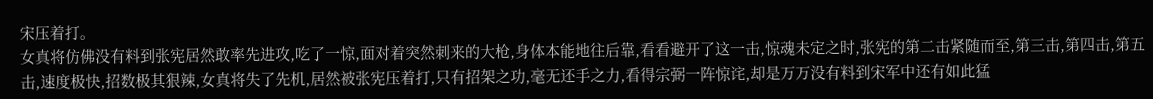宋压着打。
女真将仿佛没有料到张宪居然敢率先进攻,吃了一惊,面对着突然刺来的大枪,身体本能地往后靠,看看避开了这一击,惊魂未定之时,张宪的第二击紧随而至,第三击,第四击,第五击,速度极快,招数极其狠辣,女真将失了先机,居然被张宪压着打,只有招架之功,毫无还手之力,看得宗弼一阵惊诧,却是万万没有料到宋军中还有如此猛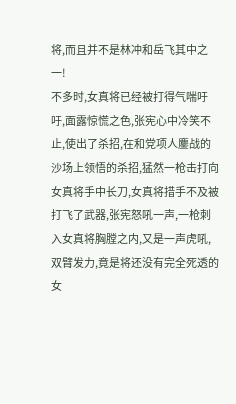将,而且并不是林冲和岳飞其中之一!
不多时,女真将已经被打得气喘吁吁,面露惊慌之色,张宪心中冷笑不止,使出了杀招,在和党项人鏖战的沙场上领悟的杀招,猛然一枪击打向女真将手中长刀,女真将措手不及被打飞了武器,张宪怒吼一声,一枪刺入女真将胸膛之内,又是一声虎吼,双臂发力,竟是将还没有完全死透的女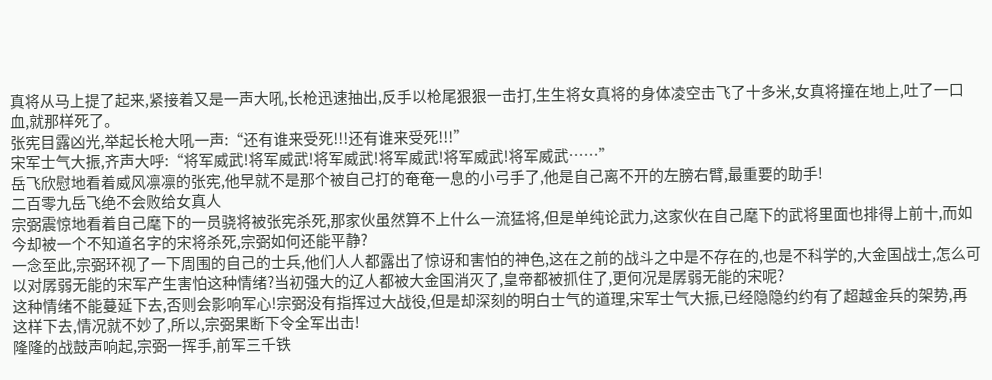真将从马上提了起来,紧接着又是一声大吼,长枪迅速抽出,反手以枪尾狠狠一击打,生生将女真将的身体凌空击飞了十多米,女真将撞在地上,吐了一口血,就那样死了。
张宪目露凶光,举起长枪大吼一声:“还有谁来受死!!!还有谁来受死!!!”
宋军士气大振,齐声大呼:“将军威武!将军威武!将军威武!将军威武!将军威武!将军威武……”
岳飞欣慰地看着威风凛凛的张宪,他早就不是那个被自己打的奄奄一息的小弓手了,他是自己离不开的左膀右臂,最重要的助手!
二百零九岳飞绝不会败给女真人
宗弼震惊地看着自己麾下的一员骁将被张宪杀死,那家伙虽然算不上什么一流猛将,但是单纯论武力,这家伙在自己麾下的武将里面也排得上前十,而如今却被一个不知道名字的宋将杀死,宗弼如何还能平静?
一念至此,宗弼环视了一下周围的自己的士兵,他们人人都露出了惊讶和害怕的神色,这在之前的战斗之中是不存在的,也是不科学的,大金国战士,怎么可以对孱弱无能的宋军产生害怕这种情绪?当初强大的辽人都被大金国消灭了,皇帝都被抓住了,更何况是孱弱无能的宋呢?
这种情绪不能蔓延下去,否则会影响军心!宗弼没有指挥过大战役,但是却深刻的明白士气的道理,宋军士气大振,已经隐隐约约有了超越金兵的架势,再这样下去,情况就不妙了,所以,宗弼果断下令全军出击!
隆隆的战鼓声响起,宗弼一挥手,前军三千铁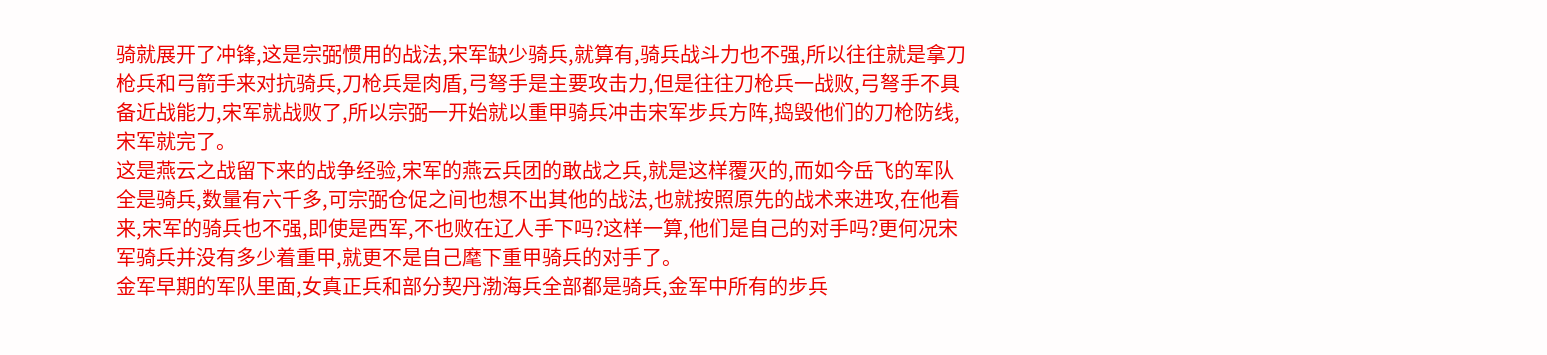骑就展开了冲锋,这是宗弼惯用的战法,宋军缺少骑兵,就算有,骑兵战斗力也不强,所以往往就是拿刀枪兵和弓箭手来对抗骑兵,刀枪兵是肉盾,弓弩手是主要攻击力,但是往往刀枪兵一战败,弓弩手不具备近战能力,宋军就战败了,所以宗弼一开始就以重甲骑兵冲击宋军步兵方阵,捣毁他们的刀枪防线,宋军就完了。
这是燕云之战留下来的战争经验,宋军的燕云兵团的敢战之兵,就是这样覆灭的,而如今岳飞的军队全是骑兵,数量有六千多,可宗弼仓促之间也想不出其他的战法,也就按照原先的战术来进攻,在他看来,宋军的骑兵也不强,即使是西军,不也败在辽人手下吗?这样一算,他们是自己的对手吗?更何况宋军骑兵并没有多少着重甲,就更不是自己麾下重甲骑兵的对手了。
金军早期的军队里面,女真正兵和部分契丹渤海兵全部都是骑兵,金军中所有的步兵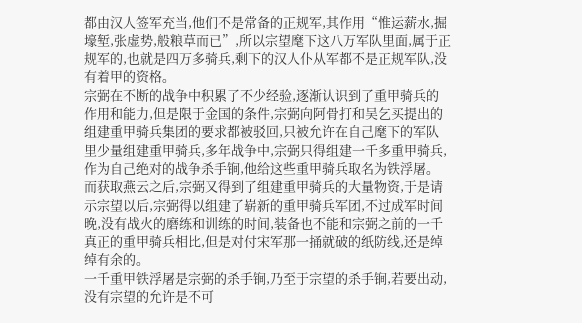都由汉人签军充当,他们不是常备的正规军,其作用“惟运薪水,掘壕堑,张虚势,般粮草而已”,所以宗望麾下这八万军队里面,属于正规军的,也就是四万多骑兵,剩下的汉人仆从军都不是正规军队,没有着甲的资格。
宗弼在不断的战争中积累了不少经验,逐渐认识到了重甲骑兵的作用和能力,但是限于金国的条件,宗弼向阿骨打和吴乞买提出的组建重甲骑兵集团的要求都被驳回,只被允许在自己麾下的军队里少量组建重甲骑兵,多年战争中,宗弼只得组建一千多重甲骑兵,作为自己绝对的战争杀手锏,他给这些重甲骑兵取名为铁浮屠。
而获取燕云之后,宗弼又得到了组建重甲骑兵的大量物资,于是请示宗望以后,宗弼得以组建了崭新的重甲骑兵军团,不过成军时间晚,没有战火的磨练和训练的时间,装备也不能和宗弼之前的一千真正的重甲骑兵相比,但是对付宋军那一捅就破的纸防线,还是绰绰有余的。
一千重甲铁浮屠是宗弼的杀手锏,乃至于宗望的杀手锏,若要出动,没有宗望的允许是不可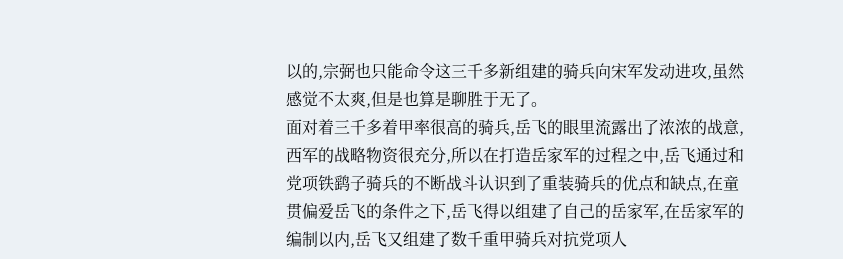以的,宗弼也只能命令这三千多新组建的骑兵向宋军发动进攻,虽然感觉不太爽,但是也算是聊胜于无了。
面对着三千多着甲率很高的骑兵,岳飞的眼里流露出了浓浓的战意,西军的战略物资很充分,所以在打造岳家军的过程之中,岳飞通过和党项铁鹞子骑兵的不断战斗认识到了重装骑兵的优点和缺点,在童贯偏爱岳飞的条件之下,岳飞得以组建了自己的岳家军,在岳家军的编制以内,岳飞又组建了数千重甲骑兵对抗党项人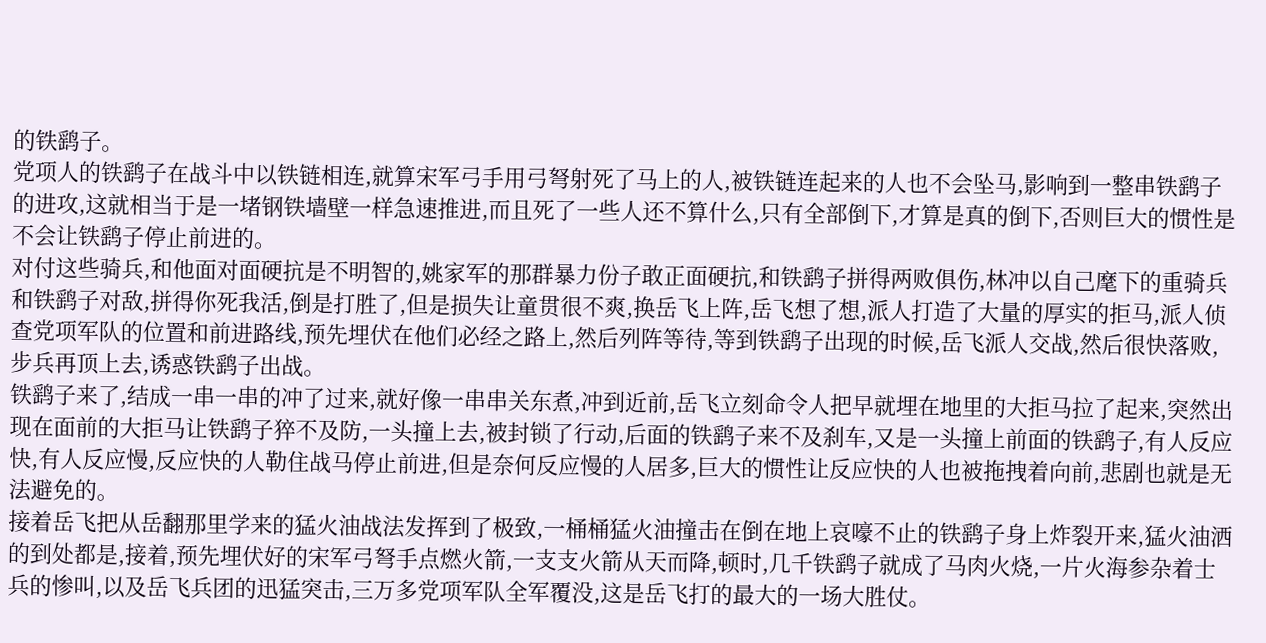的铁鹞子。
党项人的铁鹞子在战斗中以铁链相连,就算宋军弓手用弓弩射死了马上的人,被铁链连起来的人也不会坠马,影响到一整串铁鹞子的进攻,这就相当于是一堵钢铁墙壁一样急速推进,而且死了一些人还不算什么,只有全部倒下,才算是真的倒下,否则巨大的惯性是不会让铁鹞子停止前进的。
对付这些骑兵,和他面对面硬抗是不明智的,姚家军的那群暴力份子敢正面硬抗,和铁鹞子拼得两败俱伤,林冲以自己麾下的重骑兵和铁鹞子对敌,拼得你死我活,倒是打胜了,但是损失让童贯很不爽,换岳飞上阵,岳飞想了想,派人打造了大量的厚实的拒马,派人侦查党项军队的位置和前进路线,预先埋伏在他们必经之路上,然后列阵等待,等到铁鹞子出现的时候,岳飞派人交战,然后很快落败,步兵再顶上去,诱惑铁鹞子出战。
铁鹞子来了,结成一串一串的冲了过来,就好像一串串关东煮,冲到近前,岳飞立刻命令人把早就埋在地里的大拒马拉了起来,突然出现在面前的大拒马让铁鹞子猝不及防,一头撞上去,被封锁了行动,后面的铁鹞子来不及刹车,又是一头撞上前面的铁鹞子,有人反应快,有人反应慢,反应快的人勒住战马停止前进,但是奈何反应慢的人居多,巨大的惯性让反应快的人也被拖拽着向前,悲剧也就是无法避免的。
接着岳飞把从岳翻那里学来的猛火油战法发挥到了极致,一桶桶猛火油撞击在倒在地上哀嚎不止的铁鹞子身上炸裂开来,猛火油洒的到处都是,接着,预先埋伏好的宋军弓弩手点燃火箭,一支支火箭从天而降,顿时,几千铁鹞子就成了马肉火烧,一片火海参杂着士兵的惨叫,以及岳飞兵团的迅猛突击,三万多党项军队全军覆没,这是岳飞打的最大的一场大胜仗。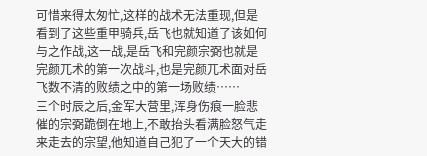可惜来得太匆忙,这样的战术无法重现,但是看到了这些重甲骑兵,岳飞也就知道了该如何与之作战,这一战,是岳飞和完颜宗弼也就是完颜兀术的第一次战斗,也是完颜兀术面对岳飞数不清的败绩之中的第一场败绩……
三个时辰之后,金军大营里,浑身伤痕一脸悲催的宗弼跪倒在地上,不敢抬头看满脸怒气走来走去的宗望,他知道自己犯了一个天大的错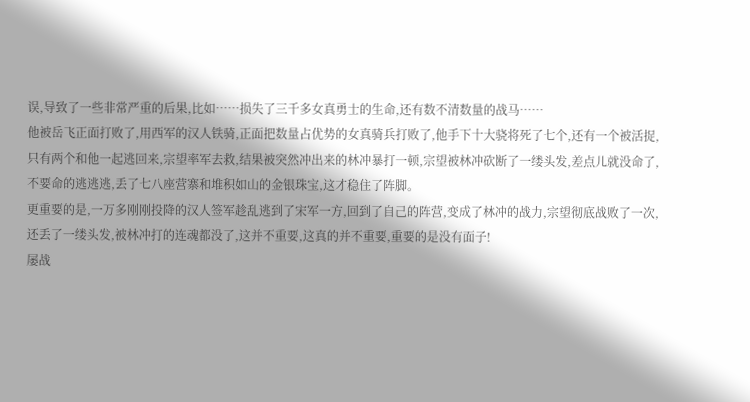误,导致了一些非常严重的后果,比如……损失了三千多女真勇士的生命,还有数不清数量的战马……
他被岳飞正面打败了,用西军的汉人铁骑,正面把数量占优势的女真骑兵打败了,他手下十大骁将死了七个,还有一个被活捉,只有两个和他一起逃回来,宗望率军去救,结果被突然冲出来的林冲暴打一顿,宗望被林冲砍断了一缕头发,差点儿就没命了,不要命的逃逃逃,丢了七八座营寨和堆积如山的金银珠宝,这才稳住了阵脚。
更重要的是,一万多刚刚投降的汉人签军趁乱逃到了宋军一方,回到了自己的阵营,变成了林冲的战力,宗望彻底战败了一次,还丢了一缕头发,被林冲打的连魂都没了,这并不重要,这真的并不重要,重要的是没有面子!
屡战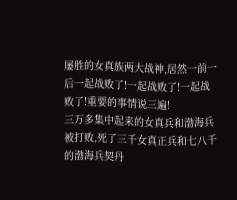屡胜的女真族两大战神,居然一前一后一起战败了!一起战败了!一起战败了!重要的事情说三遍!
三万多集中起来的女真兵和渤海兵被打败,死了三千女真正兵和七八千的渤海兵契丹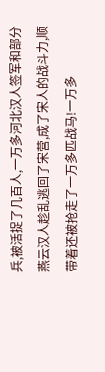兵,被活捉了几百人,一万多河北汉人签军和部分燕云汉人趁乱逃回了宋营,成了宋人的战斗力,顺带着还被抢走了一万多匹战马!一万多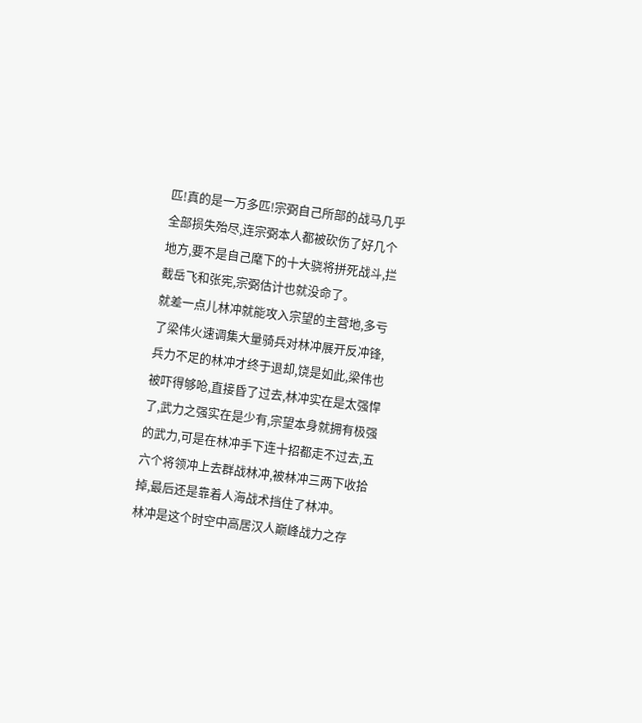匹!真的是一万多匹!宗弼自己所部的战马几乎全部损失殆尽,连宗弼本人都被砍伤了好几个地方,要不是自己麾下的十大骁将拼死战斗,拦截岳飞和张宪,宗弼估计也就没命了。
就差一点儿林冲就能攻入宗望的主营地,多亏了梁伟火速调集大量骑兵对林冲展开反冲锋,兵力不足的林冲才终于退却,饶是如此,梁伟也被吓得够呛,直接昏了过去,林冲实在是太强悍了,武力之强实在是少有,宗望本身就拥有极强的武力,可是在林冲手下连十招都走不过去,五六个将领冲上去群战林冲,被林冲三两下收拾掉,最后还是靠着人海战术挡住了林冲。
林冲是这个时空中高居汉人巅峰战力之存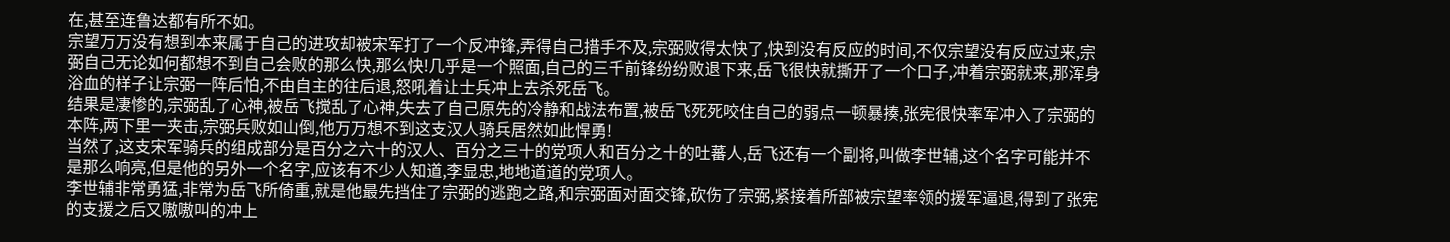在,甚至连鲁达都有所不如。
宗望万万没有想到本来属于自己的进攻却被宋军打了一个反冲锋,弄得自己措手不及,宗弼败得太快了,快到没有反应的时间,不仅宗望没有反应过来,宗弼自己无论如何都想不到自己会败的那么快,那么快!几乎是一个照面,自己的三千前锋纷纷败退下来,岳飞很快就撕开了一个口子,冲着宗弼就来,那浑身浴血的样子让宗弼一阵后怕,不由自主的往后退,怒吼着让士兵冲上去杀死岳飞。
结果是凄惨的,宗弼乱了心神,被岳飞搅乱了心神,失去了自己原先的冷静和战法布置,被岳飞死死咬住自己的弱点一顿暴揍,张宪很快率军冲入了宗弼的本阵,两下里一夹击,宗弼兵败如山倒,他万万想不到这支汉人骑兵居然如此悍勇!
当然了,这支宋军骑兵的组成部分是百分之六十的汉人、百分之三十的党项人和百分之十的吐蕃人,岳飞还有一个副将,叫做李世辅,这个名字可能并不是那么响亮,但是他的另外一个名字,应该有不少人知道,李显忠,地地道道的党项人。
李世辅非常勇猛,非常为岳飞所倚重,就是他最先挡住了宗弼的逃跑之路,和宗弼面对面交锋,砍伤了宗弼,紧接着所部被宗望率领的援军逼退,得到了张宪的支援之后又嗷嗷叫的冲上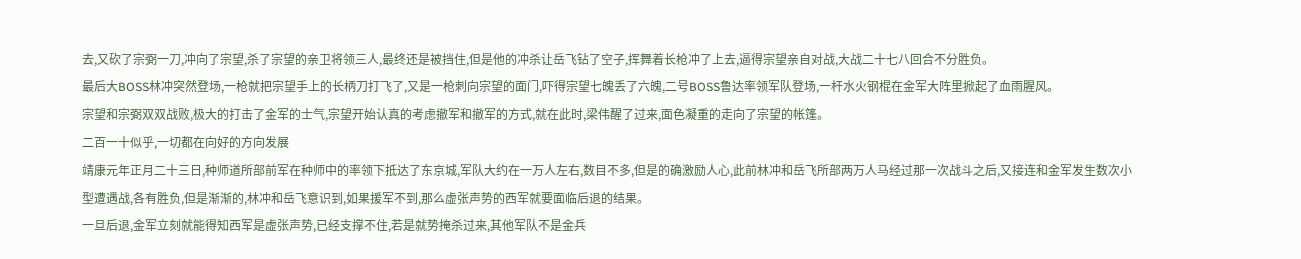去,又砍了宗弼一刀,冲向了宗望,杀了宗望的亲卫将领三人,最终还是被挡住,但是他的冲杀让岳飞钻了空子,挥舞着长枪冲了上去,逼得宗望亲自对战,大战二十七八回合不分胜负。
最后大BOSS林冲突然登场,一枪就把宗望手上的长柄刀打飞了,又是一枪刺向宗望的面门,吓得宗望七魄丢了六魄,二号BOSS鲁达率领军队登场,一杆水火钢棍在金军大阵里掀起了血雨腥风。
宗望和宗弼双双战败,极大的打击了金军的士气,宗望开始认真的考虑撤军和撤军的方式,就在此时,梁伟醒了过来,面色凝重的走向了宗望的帐篷。
二百一十似乎,一切都在向好的方向发展
靖康元年正月二十三日,种师道所部前军在种师中的率领下抵达了东京城,军队大约在一万人左右,数目不多,但是的确激励人心,此前林冲和岳飞所部两万人马经过那一次战斗之后,又接连和金军发生数次小型遭遇战,各有胜负,但是渐渐的,林冲和岳飞意识到,如果援军不到,那么虚张声势的西军就要面临后退的结果。
一旦后退,金军立刻就能得知西军是虚张声势,已经支撑不住,若是就势掩杀过来,其他军队不是金兵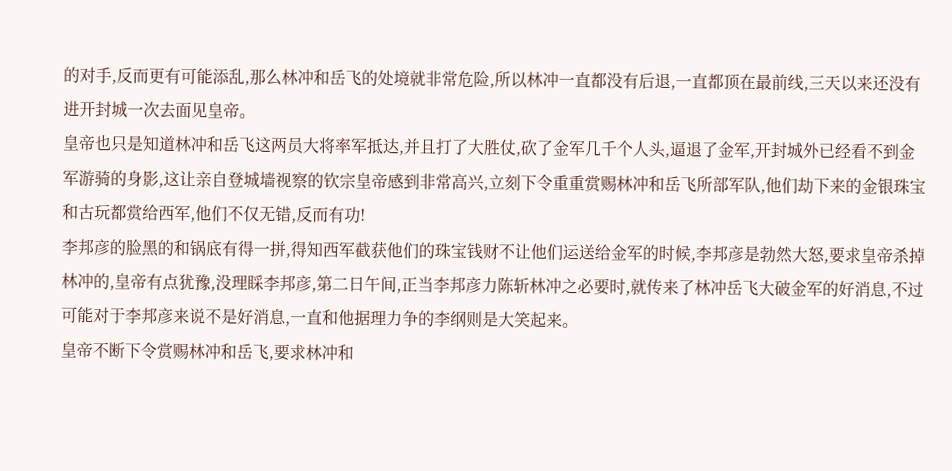的对手,反而更有可能添乱,那么林冲和岳飞的处境就非常危险,所以林冲一直都没有后退,一直都顶在最前线,三天以来还没有进开封城一次去面见皇帝。
皇帝也只是知道林冲和岳飞这两员大将率军抵达,并且打了大胜仗,砍了金军几千个人头,逼退了金军,开封城外已经看不到金军游骑的身影,这让亲自登城墙视察的钦宗皇帝感到非常高兴,立刻下令重重赏赐林冲和岳飞所部军队,他们劫下来的金银珠宝和古玩都赏给西军,他们不仅无错,反而有功!
李邦彦的脸黑的和锅底有得一拼,得知西军截获他们的珠宝钱财不让他们运送给金军的时候,李邦彦是勃然大怒,要求皇帝杀掉林冲的,皇帝有点犹豫,没理睬李邦彦,第二日午间,正当李邦彦力陈斩林冲之必要时,就传来了林冲岳飞大破金军的好消息,不过可能对于李邦彦来说不是好消息,一直和他据理力争的李纲则是大笑起来。
皇帝不断下令赏赐林冲和岳飞,要求林冲和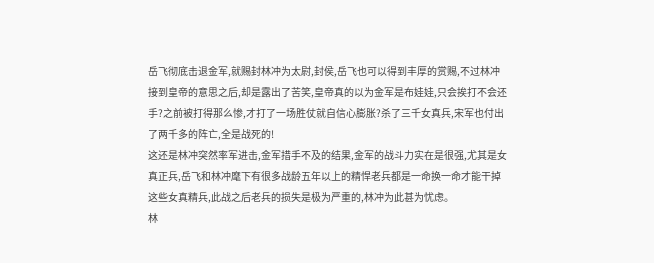岳飞彻底击退金军,就赐封林冲为太尉,封侯,岳飞也可以得到丰厚的赏赐,不过林冲接到皇帝的意思之后,却是露出了苦笑,皇帝真的以为金军是布娃娃,只会挨打不会还手?之前被打得那么惨,才打了一场胜仗就自信心膨胀?杀了三千女真兵,宋军也付出了两千多的阵亡,全是战死的!
这还是林冲突然率军进击,金军措手不及的结果,金军的战斗力实在是很强,尤其是女真正兵,岳飞和林冲麾下有很多战龄五年以上的精悍老兵都是一命换一命才能干掉这些女真精兵,此战之后老兵的损失是极为严重的,林冲为此甚为忧虑。
林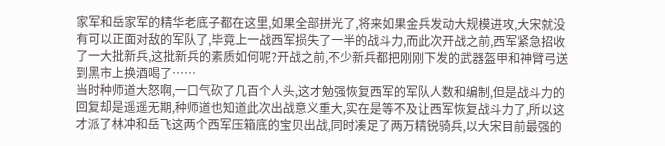家军和岳家军的精华老底子都在这里,如果全部拼光了,将来如果金兵发动大规模进攻,大宋就没有可以正面对敌的军队了,毕竟上一战西军损失了一半的战斗力,而此次开战之前,西军紧急招收了一大批新兵,这批新兵的素质如何呢?开战之前,不少新兵都把刚刚下发的武器盔甲和神臂弓送到黑市上换酒喝了……
当时种师道大怒啊,一口气砍了几百个人头,这才勉强恢复西军的军队人数和编制,但是战斗力的回复却是遥遥无期,种师道也知道此次出战意义重大,实在是等不及让西军恢复战斗力了,所以这才派了林冲和岳飞这两个西军压箱底的宝贝出战,同时凑足了两万精锐骑兵,以大宋目前最强的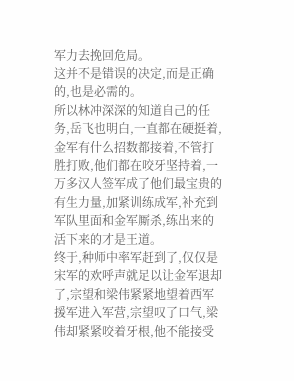军力去挽回危局。
这并不是错误的决定,而是正确的,也是必需的。
所以林冲深深的知道自己的任务,岳飞也明白,一直都在硬挺着,金军有什么招数都接着,不管打胜打败,他们都在咬牙坚持着,一万多汉人签军成了他们最宝贵的有生力量,加紧训练成军,补充到军队里面和金军厮杀,练出来的活下来的才是王道。
终于,种师中率军赶到了,仅仅是宋军的欢呼声就足以让金军退却了,宗望和梁伟紧紧地望着西军援军进入军营,宗望叹了口气,梁伟却紧紧咬着牙根,他不能接受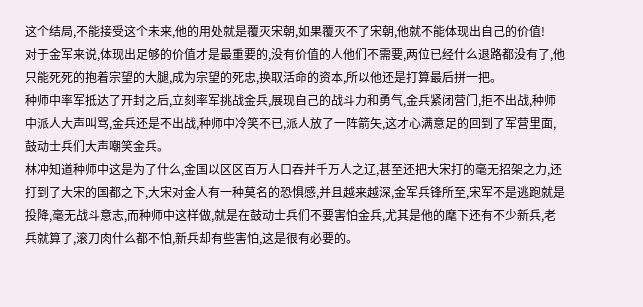这个结局,不能接受这个未来,他的用处就是覆灭宋朝,如果覆灭不了宋朝,他就不能体现出自己的价值!
对于金军来说,体现出足够的价值才是最重要的,没有价值的人他们不需要,两位已经什么退路都没有了,他只能死死的抱着宗望的大腿,成为宗望的死忠,换取活命的资本,所以他还是打算最后拼一把。
种师中率军抵达了开封之后,立刻率军挑战金兵,展现自己的战斗力和勇气,金兵紧闭营门,拒不出战,种师中派人大声叫骂,金兵还是不出战,种师中冷笑不已,派人放了一阵箭矢,这才心满意足的回到了军营里面,鼓动士兵们大声嘲笑金兵。
林冲知道种师中这是为了什么,金国以区区百万人口吞并千万人之辽,甚至还把大宋打的毫无招架之力,还打到了大宋的国都之下,大宋对金人有一种莫名的恐惧感,并且越来越深,金军兵锋所至,宋军不是逃跑就是投降,毫无战斗意志,而种师中这样做,就是在鼓动士兵们不要害怕金兵,尤其是他的麾下还有不少新兵,老兵就算了,滚刀肉什么都不怕,新兵却有些害怕,这是很有必要的。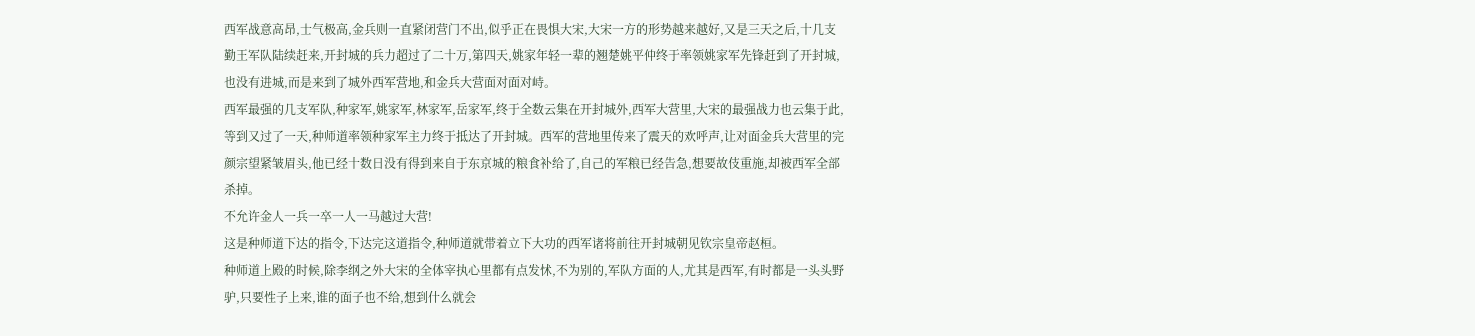西军战意高昂,士气极高,金兵则一直紧闭营门不出,似乎正在畏惧大宋,大宋一方的形势越来越好,又是三天之后,十几支勤王军队陆续赶来,开封城的兵力超过了二十万,第四天,姚家年轻一辈的翘楚姚平仲终于率领姚家军先锋赶到了开封城,也没有进城,而是来到了城外西军营地,和金兵大营面对面对峙。
西军最强的几支军队,种家军,姚家军,林家军,岳家军,终于全数云集在开封城外,西军大营里,大宋的最强战力也云集于此,等到又过了一天,种师道率领种家军主力终于抵达了开封城。西军的营地里传来了震天的欢呼声,让对面金兵大营里的完颜宗望紧皱眉头,他已经十数日没有得到来自于东京城的粮食补给了,自己的军粮已经告急,想要故伎重施,却被西军全部杀掉。
不允许金人一兵一卒一人一马越过大营!
这是种师道下达的指令,下达完这道指令,种师道就带着立下大功的西军诸将前往开封城朝见钦宗皇帝赵桓。
种师道上殿的时候,除李纲之外大宋的全体宰执心里都有点发怵,不为别的,军队方面的人,尤其是西军,有时都是一头头野驴,只要性子上来,谁的面子也不给,想到什么就会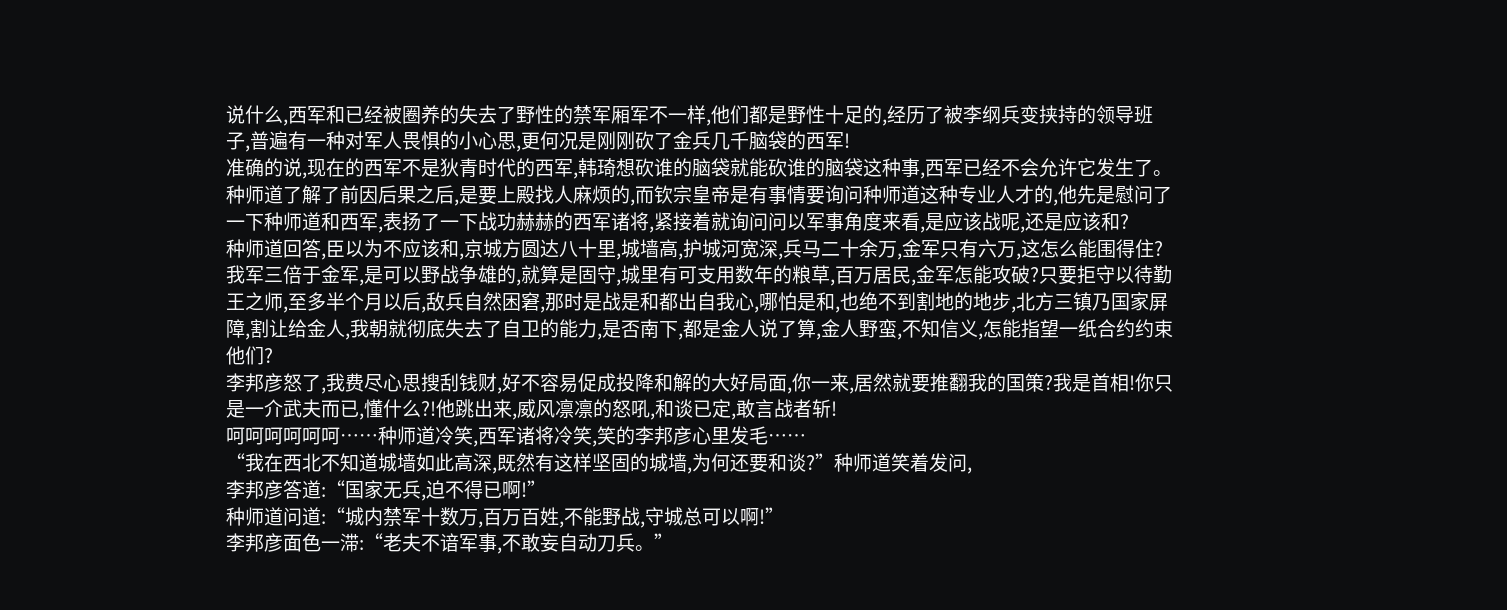说什么,西军和已经被圈养的失去了野性的禁军厢军不一样,他们都是野性十足的,经历了被李纲兵变挟持的领导班子,普遍有一种对军人畏惧的小心思,更何况是刚刚砍了金兵几千脑袋的西军!
准确的说,现在的西军不是狄青时代的西军,韩琦想砍谁的脑袋就能砍谁的脑袋这种事,西军已经不会允许它发生了。
种师道了解了前因后果之后,是要上殿找人麻烦的,而钦宗皇帝是有事情要询问种师道这种专业人才的,他先是慰问了一下种师道和西军,表扬了一下战功赫赫的西军诸将,紧接着就询问问以军事角度来看,是应该战呢,还是应该和?
种师道回答,臣以为不应该和,京城方圆达八十里,城墙高,护城河宽深,兵马二十余万,金军只有六万,这怎么能围得住?我军三倍于金军,是可以野战争雄的,就算是固守,城里有可支用数年的粮草,百万居民,金军怎能攻破?只要拒守以待勤王之师,至多半个月以后,敌兵自然困窘,那时是战是和都出自我心,哪怕是和,也绝不到割地的地步,北方三镇乃国家屏障,割让给金人,我朝就彻底失去了自卫的能力,是否南下,都是金人说了算,金人野蛮,不知信义,怎能指望一纸合约约束他们?
李邦彦怒了,我费尽心思搜刮钱财,好不容易促成投降和解的大好局面,你一来,居然就要推翻我的国策?我是首相!你只是一介武夫而已,懂什么?!他跳出来,威风凛凛的怒吼,和谈已定,敢言战者斩!
呵呵呵呵呵呵……种师道冷笑,西军诸将冷笑,笑的李邦彦心里发毛……
“我在西北不知道城墙如此高深,既然有这样坚固的城墙,为何还要和谈?”种师道笑着发问,
李邦彦答道:“国家无兵,迫不得已啊!”
种师道问道:“城内禁军十数万,百万百姓,不能野战,守城总可以啊!”
李邦彦面色一滞:“老夫不谙军事,不敢妄自动刀兵。”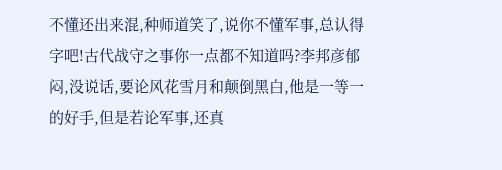不懂还出来混,种师道笑了,说你不懂军事,总认得字吧!古代战守之事你一点都不知道吗?李邦彦郁闷,没说话,要论风花雪月和颠倒黑白,他是一等一的好手,但是若论军事,还真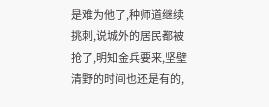是难为他了,种师道继续挑刺,说城外的居民都被抢了,明知金兵要来,坚壁清野的时间也还是有的,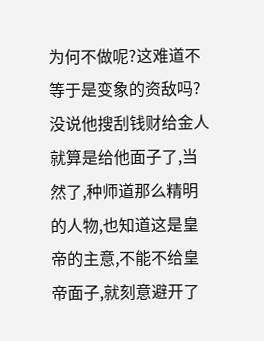为何不做呢?这难道不等于是变象的资敌吗?
没说他搜刮钱财给金人就算是给他面子了,当然了,种师道那么精明的人物,也知道这是皇帝的主意,不能不给皇帝面子,就刻意避开了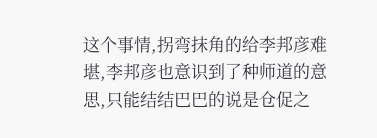这个事情,拐弯抹角的给李邦彦难堪,李邦彦也意识到了种师道的意思,只能结结巴巴的说是仓促之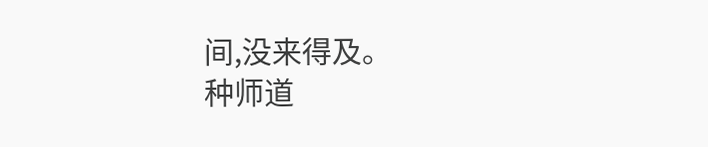间,没来得及。
种师道